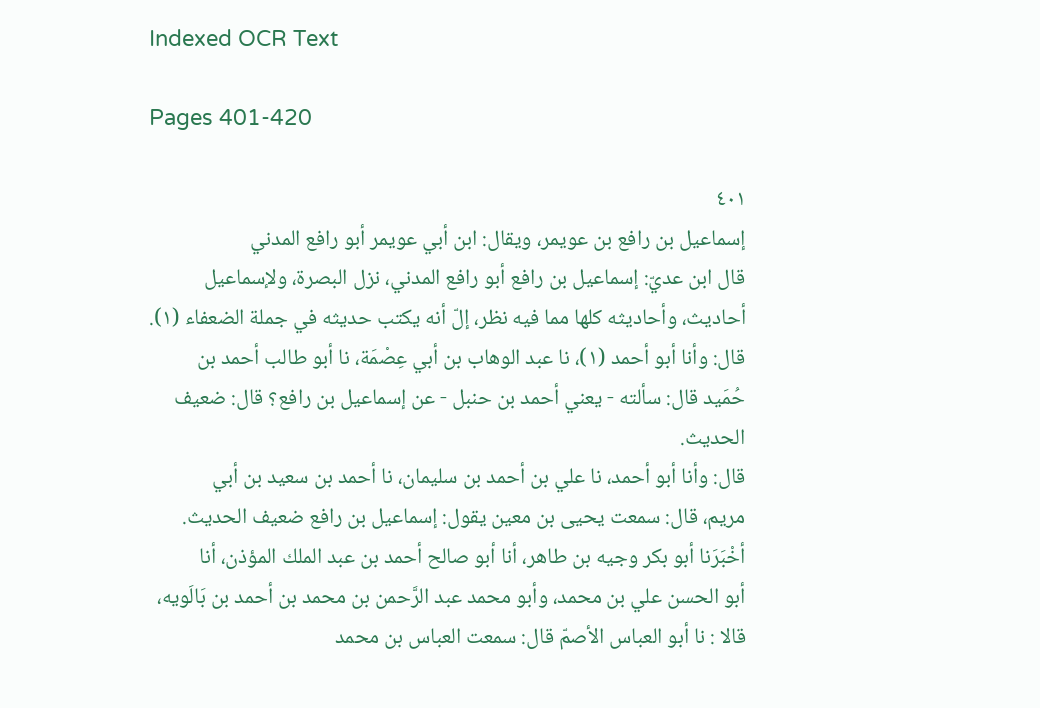Indexed OCR Text

Pages 401-420

٤٠١
إسماعيل بن رافع بن عويمر، ويقال: ابن أبي عويمر أبو رافع المدني
قال ابن عديّ: إسماعيل بن رافع أبو رافع المدني، نزل البصرة، ولإسماعيل
أحاديث، وأحاديثه كلها مما فيه نظر، إلّ أنه يكتب حديثه في جملة الضعفاء (١).
قال: وأنا أبو أحمد (١)، نا عبد الوهاب بن أبي عِصْمَة، نا أبو طالب أحمد بن
حُمَيد قال: سألته - يعني أحمد بن حنبل - عن إسماعيل بن رافع؟ قال: ضعيف
الحدیث.
قال: وأنا أبو أحمد، نا علي بن أحمد بن سليمان، نا أحمد بن سعيد بن أبي
مریم، قال: سمعت يحيى بن معين يقول: إسماعيل بن رافع ضعيف الحديث.
أخْبَرَنا أبو بكر وجيه بن طاهر، أنا أبو صالح أحمد بن عبد الملك المؤذن، أنا
أبو الحسن علي بن محمد، وأبو محمد عبد الرَّحمن بن محمد بن أحمد بن بَالَويه،
قالا : نا أبو العباس الأصمّ قال: سمعت العباس بن محمد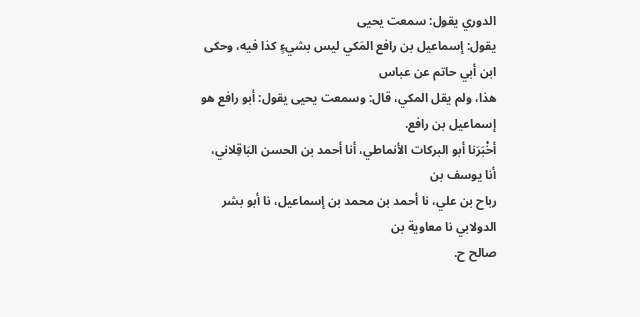الدوري يقول: سمعت یحیی
يقول: إسماعيل بن رافع المَكي ليس بشيءٍ كذا فيه، وحكى ابن أبي حاتم عن عباس
هذا، ولم يقل المكي، قال: وسمعت يحيى يقول: أبو رافع هو إسماعيل بن رافع.
أخْبَرَنا أبو البركات الأنماطي، أنا أحمد بن الحسن البَاقِلاني، أنا يوسف بن
رباح بن علي، نا أحمد بن محمد بن إسماعيل، نا أبو بشر الدولابي نا معاوية بن
صالح ح.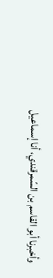وأخبرنا أبو القاسم بن السّمرقندي، أنا إسماعيل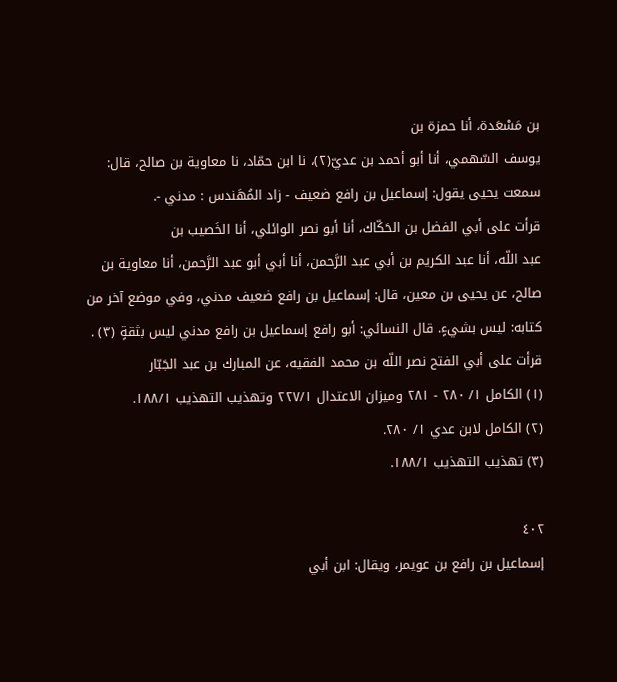بن مَسْعَدة، أنا حمزة بن
يوسف السّهمي، أنا أبو أحمد بن عديّ(٢)، نا ابن حمّاد، نا معاوية بن صالح، قال:
سمعت يحيى يقول: إسماعيل بن رافع ضعيف - زاد المُهَندس : مدني -.
قرأت على أبي الفضل بن الحَكّاك، أنا أبو نصر الوائلي، أنا الخَصيب بن
عبد اللّه، أنا عبد الكريم بن أبي عبد الرَّحمن، أنا أبي أبو عبد الرَّحمن، أنا معاوية بن
صالح، عن يحيى بن معين، قال: إسماعيل بن رافع ضعيف مدني، وفي موضع آخر من
كتابه: ليس بشيءٍ. قال النسائي: أبو رافع إسماعيل بن رافع مدني ليس بثقةٍ (٣) .
قرأت على أبي الفتح نصر اللّه بن محمد الفقيه، عن المبارك بن عبد الجَبّار
(١) الكامل ١/ ٢٨٠ - ٢٨١ وميزان الاعتدال ٢٢٧/١ وتهذيب التهذيب ١٨٨/١.
(٢) الكامل لابن عدي ١/ ٢٨٠.
(٣) تهذيب التهذيب ١٨٨/١.

٤٠٢
إسماعيل بن رافع بن عويمر، ويقال: ابن أبي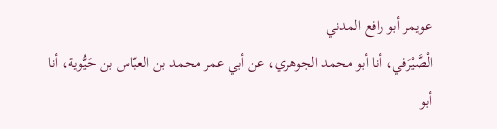عويمر أبو رافع المدني
الْصَّيْرَفي، أنا أبو محمد الجوهري، عن أبي عمر محمد بن العبّاس بن حَيُّوية، أنا أبو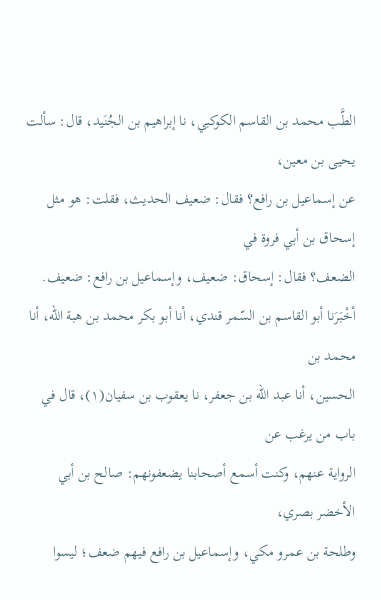الطَّب محمد بن القاسم الكوكبي، نا إبراهيم بن الجُنَيد، قال: سألت يحيى بن معين،
عن إسماعيل بن رافع؟ فقال: ضعيف الحديث، فقلت: هو مثل إسحاق بن أبي فروة في
الضعف؟ فقال: إسحاق: ضعيف، وإسماعيل بن رافع: ضعيف.
أخْبَرَنا أبو القاسم بن السّمر قندي، أنا أبو بكر محمد بن هبة الله، أنا محمد بن
الحسين، أنا عبد الله بن جعفر، نا يعقوب بن سفيان(١)، قال في باب من يرغب عن
الرواية عنهم، وكنت أسمع أصحابنا يضعفونهم: صالح بن أبي الأخضر بصري،
وطلحة بن عمرو مكي، وإسماعيل بن رافع فيهم ضعف؛ ليسوا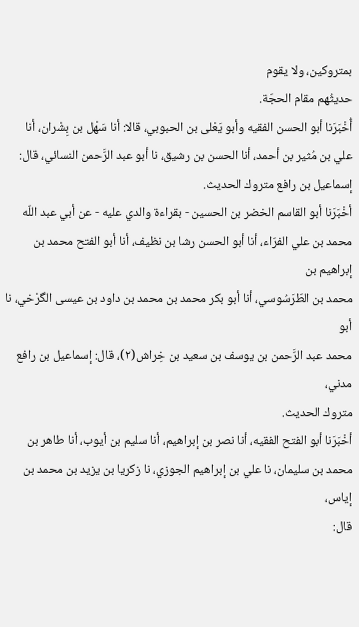بمتروكين، ولا يقوم
حديثُهم مقام الحجّة.
أُخْبَرَنا أبو الحسن الفقيه وأبو يَعْلى بن الحبوبي، قالا: أنا سَهْل بن بِشْران، أنا
علي بن مُثير بن أحمد، أنا الحسن بن رشيق، نا أبو عبد الرَّحمن النسائي، قال:
إسماعيل بن رافع متروك الحديث.
أخْبَرَنا أبو القاسم الخضر بن الحسين - بقراءة والدي عليه - عن أبي عبد اللّه
محمد بن علي الفرّاء، أنا أبو الحسن رشا بن نظيف، أنا أبو الفتح محمد بن إبراهيم بن
محمد بن الطّرَسُوسي، أنا أبو بكر محمد بن محمد بن داود بن عيسى الگرْخي، نا أبو
محمد عبد الرَّحمن بن يوسف بن سعيد بن خِراش(٢)، قال: إسماعيل بن رافع مدني،
متروك الحديث.
أخْبَرَنا أبو الفتح الفقيه، أنا نصر بن إبراهيم، أنا سليم بن أيوب، أنا طاهر بن
محمد بن سليمان، نا علي بن إبراهيم الجوزي، نا زکریا بن یزید بن محمد بن إياس،
قال: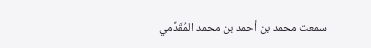سمعت محمد بن أحمد بن محمد المُقَدِّمي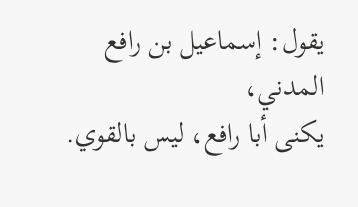يقول: إسماعيل بن رافع المدني،
یکنی أبا رافع، ليس بالقوي.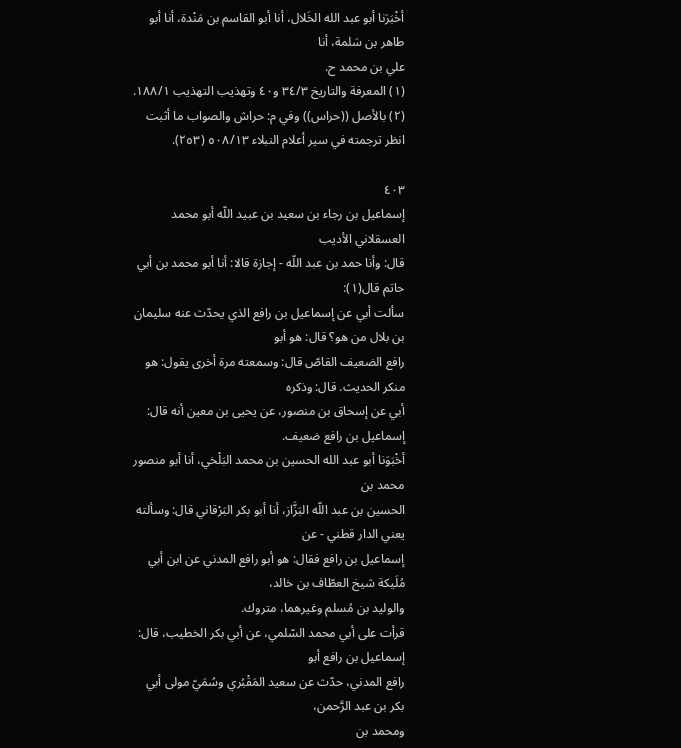أخْبَرَنا أبو عبد الله الخَلال، أنا أبو القاسم بن مَنْدة، أنا أبو طاهر بن سَلمة، أنا
علي بن محمد ح.
(١) المعرفة والتاريخ ٣٤/٣ و٤٠ وتهذيب التهذيب ١٨٨/١.
(٢) بالأصل ((حراس)) وفي م: حراش والصواب ما أثبت انظر ترجمته في سير أعلام النبلاء ٥٠٨/١٣ (٢٥٣).

٤٠٣
إسماعيل بن رجاء بن سعيد بن عبيد اللّه أبو محمد العسقلاني الأديب
قال: وأنا حمد بن عبد اللّه - إجازة قالا: أنا أبو محمد بن أبي حاتم قال(١):
سألت أبي عن إسماعيل بن رافع الذي يحدّث عنه سليمان بن بلال من هو؟ قال: هو أبو
رافع الضعيف القاصّ قال: وسمعته مرة أخرى يقول: هو منكر الحديث. قال: وذكره
أبي عن إسحاق بن منصور، عن يحيى بن معين أنه قال: إسماعيل بن رافع ضعيف.
أخْبَوَنا أبو عبد الله الحسين بن محمد البَلْخي، أنا أبو منصور محمد بن
الحسين بن عبد اللّه البَزَّاز، أنا أبو بكر البَرْقاني قال: وسألته يعني الدار قطني - عن
إسماعيل بن رافع فقال: هو أبو رافع المدني عن ابن أبي مُلَيكة شيخ العطّاف بن خالد،
والوليد بن مُسلم وغيرهما، متروك.
قرأت على أبي محمد السّلمي، عن أبي بكر الخطيب، قال: إسماعيل بن رافع أبو
رافع المدني، حدّث عن سعيد المَقْبُري وسُمَيّ مولى أبي بكر بن عبد الرَّحمن،
ومحمد بن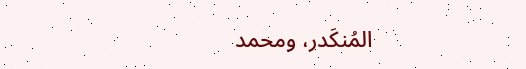المُنكَدر، ومحمد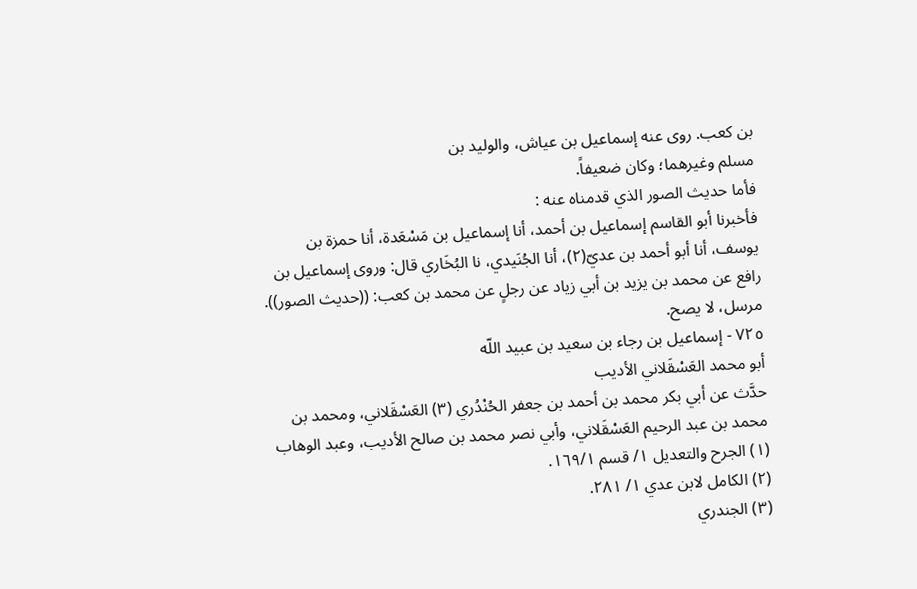بن كعب. روى عنه إسماعيل بن عياش، والوليد بن
مسلم وغيرهما؛ وكان ضعيفاً.
فأما حديث الصور الذي قدمناه عنه :
فأخبرنا أبو القاسم إسماعيل بن أحمد، أنا إسماعيل بن مَسْعَدة، أنا حمزة بن
يوسف، أنا أبو أحمد بن عديّ(٢)، أنا الجُنَيدي، نا البُخَاري قال: وروى إسماعيل بن
رافع عن محمد بن يزيد بن أبي زياد عن رجلٍ عن محمد بن كعب: ((حديث الصور)).
مرسل، لا يصح.
٧٢٥ - إسماعيل بن رجاء بن سعيد بن عبيد اللّه
أبو محمد العَسْقَلاني الأدیب
حدَّث عن أبي بكر محمد بن أحمد بن جعفر الحُنْدُري (٣) العَسْقَلاني، ومحمد بن
محمد بن عبد الرحيم العَسْقَلاني، وأبي نصر محمد بن صالح الأديب، وعبد الوهاب
(١) الجرح والتعديل ١/ قسم ١٦٩/١.
(٢) الكامل لابن عدي ١/ ٢٨١.
(٣) الجندري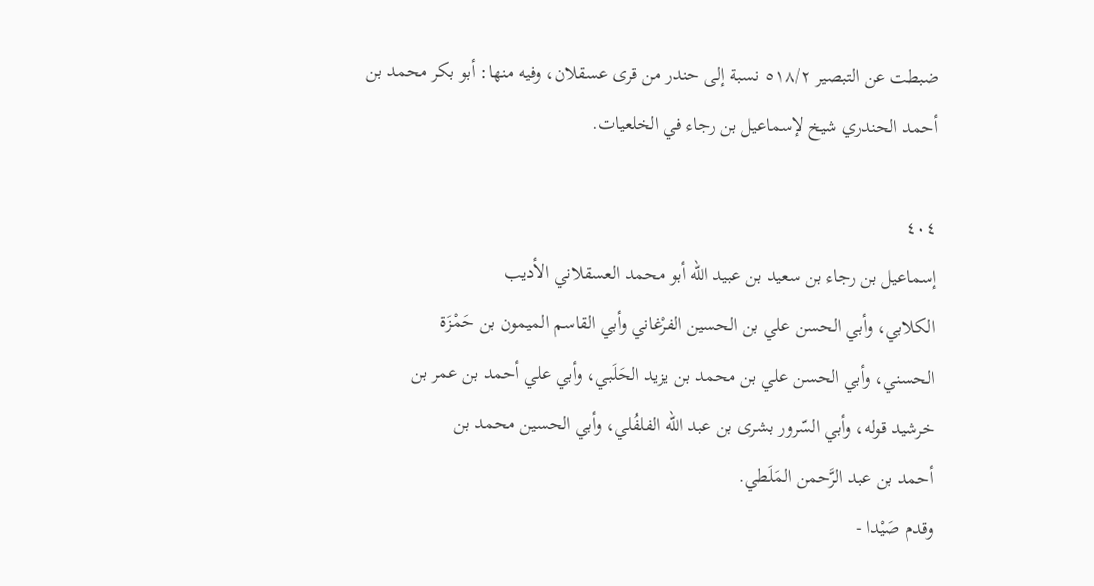ضبطت عن التبصير ٥١٨/٢ نسبة إلى حندر من قرى عسقلان، وفيه منها: أبو بكر محمد بن
أحمد الحندري شيخ لإسماعيل بن رجاء في الخلعیات.

٤٠٤
إسماعيل بن رجاء بن سعيد بن عبيد اللّه أبو محمد العسقلاني الأديب
الكلابي، وأبي الحسن علي بن الحسين الفرْغاني وأبي القاسم الميمون بن حَمْزَة
الحسني، وأبي الحسن علي بن محمد بن يزيد الحَلَبي، وأبي علي أحمد بن عمر بن
خرشيد قوله، وأبي السّرور بشرى بن عبد اللّه الفلفُلي، وأبي الحسين محمد بن
أحمد بن عبد الرَّحمن المَلَطي.
وقدم صَيْدا -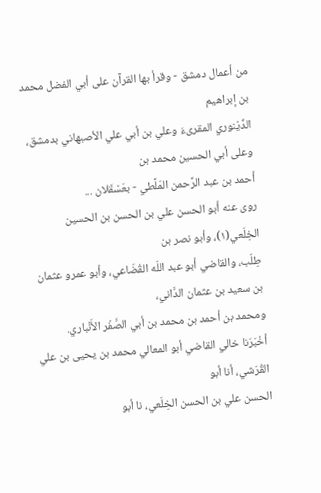من أعمال دمشق - وقرأ بها القرآن على أبي الفضل محمد بن إبراهيم
الدِّيْنوري المقرىءَ وعلي بن أبي علي الأصبهاني بدمشق، وعلى أبي الحسين محمد بن
أحمد بن عبد الرَّحمن المَلَّطي - بعَسْقَلان ...
روى عنه أبو الحسن علي بن الحسن بن الحسين الخِلَعي(١)، وأبو نصر بن
طِلّب، والقاضي أبو عبد اللّه القُضَاعي، وأبو عمرو عثمان بن سعيد بن عثمان الدَّاني،
ومحمد بن أحمد بن محمد بن أبي الصَّفْر الأَنْباري.
أخْبَرَنا خالي القاضي أبو المعالي محمد بن يحيى بن علي القُرَشي، أنا أبو
الحسن علي بن الحسن الخِلَعي، نا أبو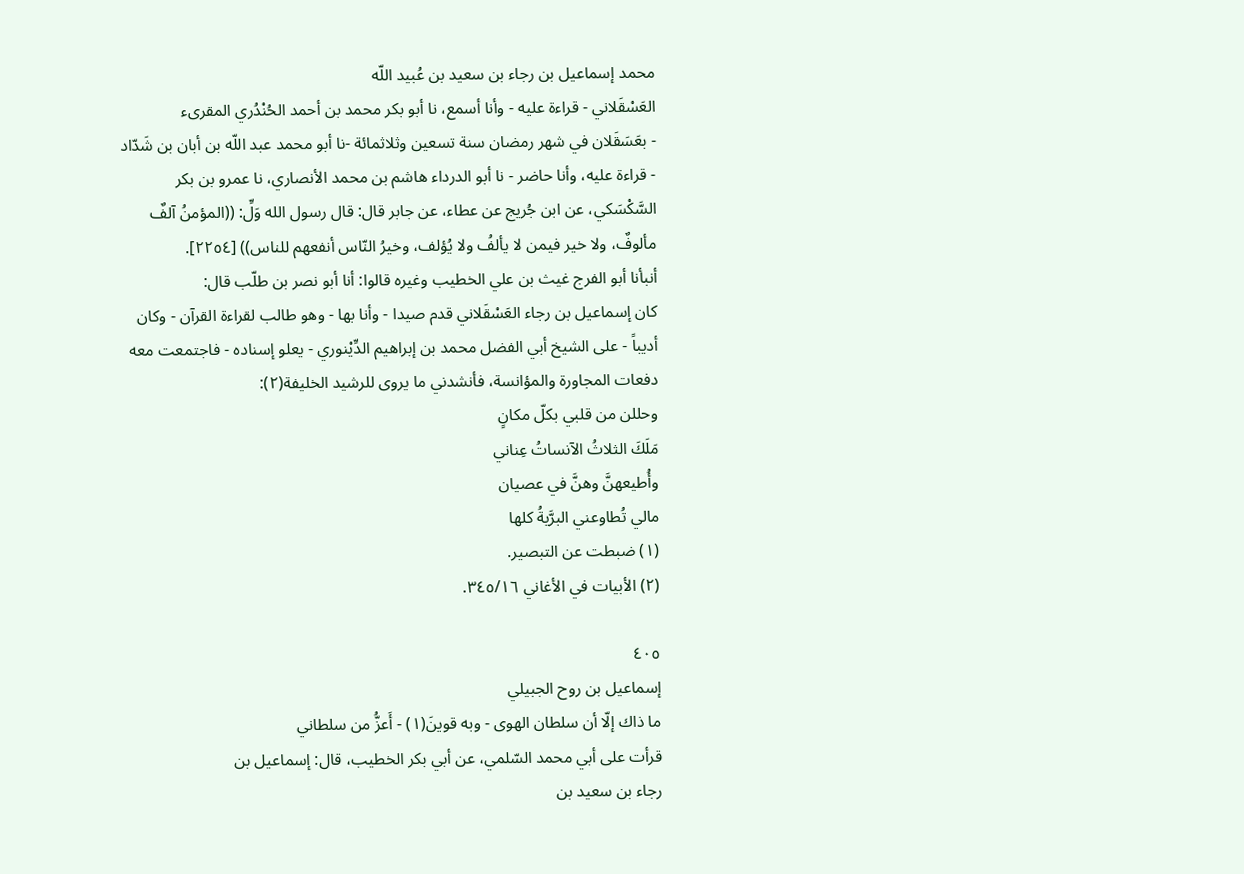محمد إسماعيل بن رجاء بن سعيد بن عُبيد اللّه
العَسْقَلاني - قراءة عليه - وأنا أسمع، نا أبو بكر محمد بن أحمد الحُنْدُري المقرىء
- بعَسَقَلان في شهر رمضان سنة تسعين وثلاثمائة -نا أبو محمد عبد اللّه بن أبان بن شَدّاد
- قراءة عليه، وأنا حاضر - نا أبو الدرداء هاشم بن محمد الأنصاري، نا عمرو بن بكر
السَّكْسَكي، عن ابن جُريج عن عطاء، عن جابر قال: قال رسول الله وَلِّ: ((المؤمنُ آلفٌ
مألوفٌ، ولا خير فيمن لا يألفُ ولا يُؤلف، وخيرُ النّاس أنفعهم للناس)) [٢٢٥٤].
أنبأنا أبو الفرج غيث بن علي الخطيب وغيره قالوا: أنا أبو نصر بن طلّب قال:
كان إسماعيل بن رجاء العَسْقَلاني قدم صيدا - وأنا بها - وهو طالب لقراءة القرآن - وكان
أديباً - على الشيخ أبي الفضل محمد بن إبراهيم الدِّيْنوري - يعلو إسناده - فاجتمعت معه
دفعات المجاورة والمؤانسة، فأنشدني ما يروى للرشيد الخليفة(٢):
وحللن من قلبي بكلّ مكانٍ
مَلَكَ الثلاثُ الآنساتُ عِناني
وأُطيعهنَّ وهنَّ في عصيان
مالي تُطاوعني البرَّيةُ كلها
(١) ضبطت عن التبصير.
(٢) الأبيات في الأغاني ٣٤٥/١٦.

٤٠٥
إسماعيل بن روح الجبيلي
ما ذاك إلّا أن سلطان الهوى - وبه قوينَ(١) - أَعزُّ من سلطاني
قرأت على أبي محمد السّلمي، عن أبي بكر الخطيب، قال: إسماعيل بن
رجاء بن سعيد بن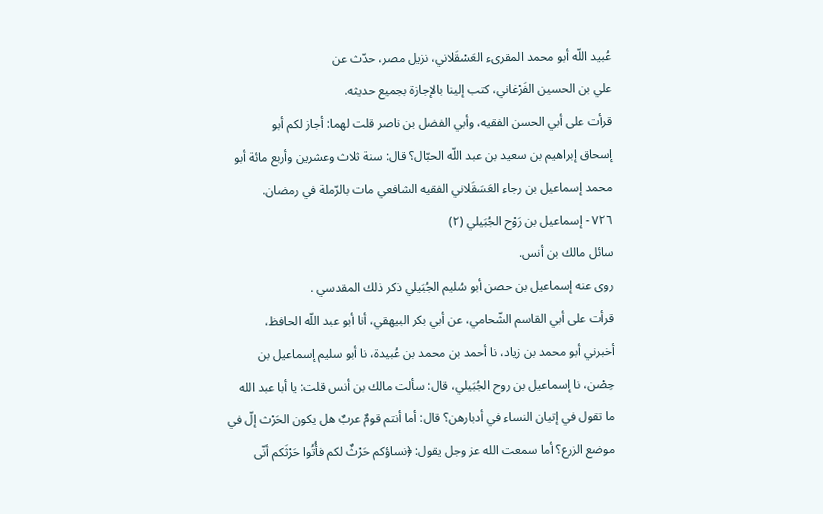عُبيد اللّه أبو محمد المقرىء العَسْقَلاني، نزيل مصر، حدّث عن
علي بن الحسين الفَرْغاني، كتب إلينا بالإجازة بجميع حديثه.
قرأت على أبي الحسن الفقيه، وأبي الفضل بن ناصر قلت لهما: أجاز لكم أبو
إسحاق إبراهيم بن سعيد بن عبد اللّه الحبّال؟ قال: سنة ثلاث وعشرين وأربع مائة أبو
محمد إسماعيل بن رجاء العَسَقَلاني الفقيه الشافعي مات بالرّملة في رمضان.
٧٢٦ - إسماعيل بن رَوْح الجُبَيلي (٢)
سائل مالك بن أنس.
روى عنه إسماعيل بن حصن أبو سُليم الجُبَيلي ذكر ذلك المقدسي .
قرأت على أبي القاسم الشّحامي، عن أبي بكر البيهقي، أنا أبو عبد اللّه الحافظ،
أخبرني أبو محمد بن زياد، نا أحمد بن محمد بن عُبيدة، نا أبو سليم إسماعيل بن
حِصْن، نا إسماعيل بن روح الجُبَيلي، قال: سألت مالك بن أنس قلت: يا أبا عبد الله
ما تقول في إتيان النساء في أدبارهن؟ قال: أما أنتم قومٌ عربٌ هل يكون الحَرْث إلّ في
موضع الزرع؟ أما سمعت الله عز وجل يقول: ﴿نساؤكم حَرْثٌ لكم فأُتُوا حَرْثَكم أنّى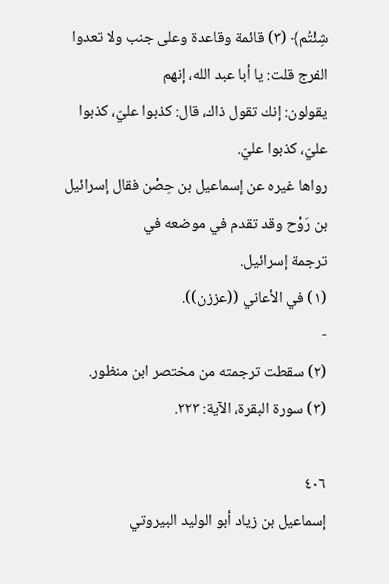شِئْتُم﴾ (٣) قائمة وقاعدة وعلى جنب ولا تعدوا الفرج قلت: يا أبا عبد الله، إنهم
يقولون: إنك تقول ذاك، قال: كذبوا عليّ، كذبوا عليّ، كذبوا عليّ.
رواها غيره عن إسماعيل بن حِصْن فقال إسرائيل بن رَوْح وقد تقدم في موضعه في
ترجمة إسرائيل.
(١) في الأعاني ((عززن)).
-
(٢) سقطت ترجمته من مختصر ابن منظور.
(٣) سورة البقرة، الآية: ٢٢٣.

٤٠٦
إسماعيل بن زياد أبو الوليد البيروتي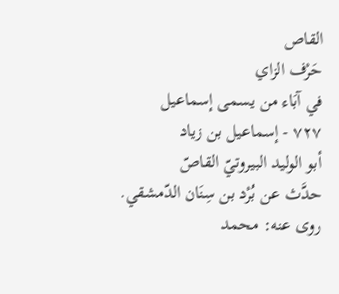القاص
حَرْف الزاي
في آبَاء من يسمى إسماعيل
٧٢٧ - إسماعيل بن زياد
أبو الوليد البيروتيّ القاصّ
حدَّث عن بُرْد بن سِنَان الدّمشقي.
روی عنه: محمد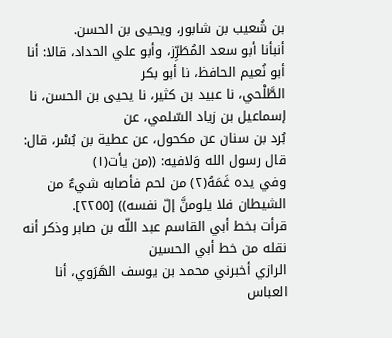بن شُعیب بن شابور، ویحیی بن الحسن.
أنبأنا أبو سعد المُطَرِّز، وأبو علي الحداد، قالا: أنا أبو نُعيم الحافظ، نا أبو بكر
الطَّلْحي، نا عبيد بن كثير، نا يحيى بن الحسن، نا إسماعيل بن زياد السّلمي، عن
بُرد بن سنان عن مكحول، عن عطية بن بُسْر، قال: قال رسول الله وَلافيه: ((من يأت(١)
وفي يده غَمَهُ(٢) من لحم فأصابه شيءٌ من الشيطان فلا يلومنَّ إلّ نفسه)) [٢٢٥٥].
قرأت بخط أبي القاسم عبد اللّه بن صابر وذكر أنه نقله من خط أبي الحسين
الرازي أخبرني محمد بن يوسف الهَرَوي، أنا العباس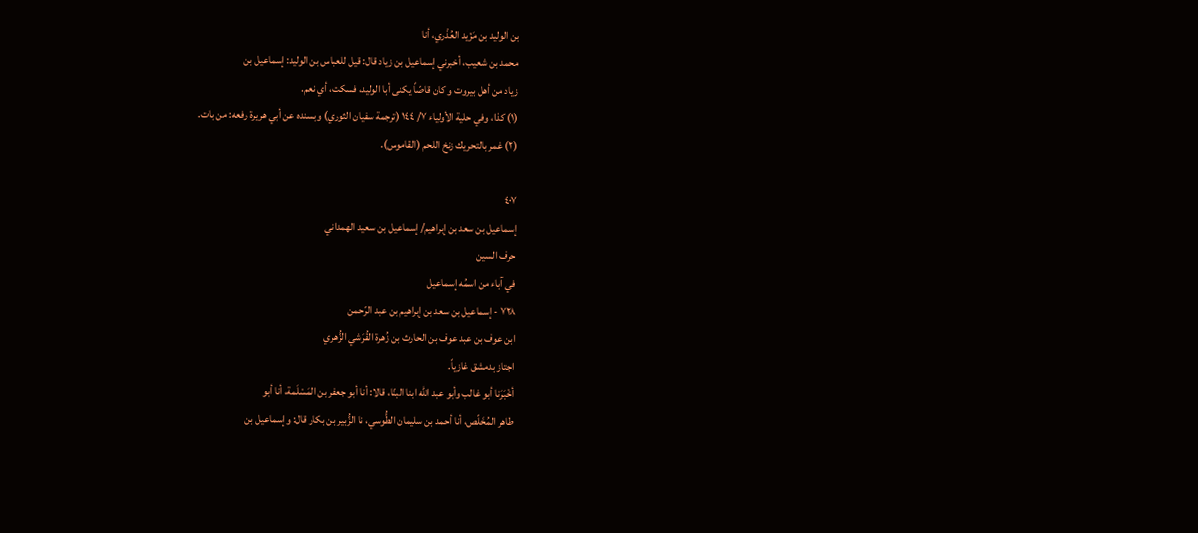بن الوليد بن مَزْيد العُذْري، أنا
محمد بن شعيب، أخبرني إسماعيل بن زياد قال: قيل للعباس بن الوليد: إسماعيل بن
زیاد من أهل بیروت و کان قاصّاً یکنی أبا الوليد، فسكت، أي نعم.
(١) كذا، وفي حلية الأولياء ٧/ ١٤٤ (ترجمة سفيان الثوري) وبسنده عن أبي هريرة رفعه: من بات.
(٢) غمر بالتحريك زنخ اللحم (القاموس).

٤٠٧
إسماعيل بن سعد بن إبراهيم/ إسماعيل بن سعيد الهمداني
حرف السین
في آباء من اسمُه إسماعيل
٧٢٨ - إسماعيل بن سعد بن إبراهيم بن عبد الرّحمن
ابن عوف بن عبد عوف بن الحارث بن زُهرة القُرَشي الزُّهري
اجتاز بدمشق غازياً.
أخْبَرَنا أبو غالب وأبو عبد اللّه ابنا البنّا، قالا: أنا أبو جعفر بن المَسْلَمة، أنا أبو
طاهر المُخَلّص، أنا أحمد بن سليمان الطُّوسي، نا الزُّبير بن بكار قال: وإسماعيل بن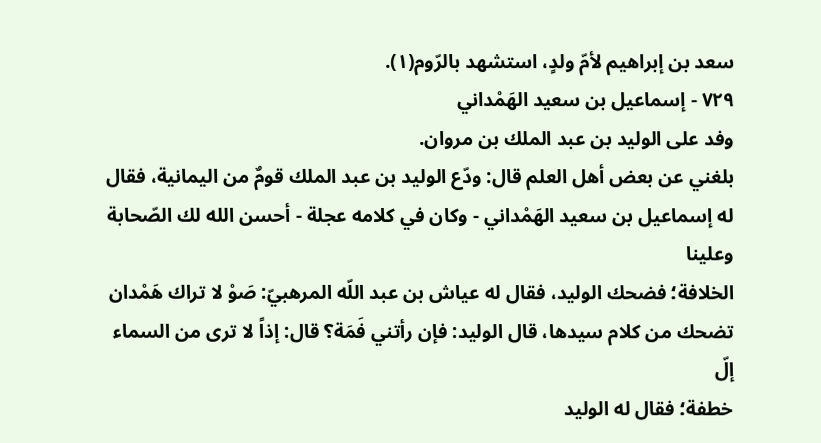سعد بن إبراهيم لأمّ ولدٍ، استشهد بالرّوم(١).
٧٢٩ - إسماعيل بن سعيد الهَمْداني
وفد على الوليد بن عبد الملك بن مروان.
بلغني عن بعض أهل العلم قال: ودّع الوليد بن عبد الملك قومٌ من اليمانية، فقال
له إسماعيل بن سعيد الهَمْداني - وكان في كلامه عجلة - أحسن الله لك الصّحابة وعلینا
الخلافة؛ فضحك الوليد، فقال له عياش بن عبد اللّه المرهبيّ: صَوْ لا تراك هَمْدان
تضحك من كلام سيدها، قال الوليد: فإن رأتني فَمَة؟ قال: إذاً لا ترى من السماء إلّ
خطفة؛ فقال له الوليد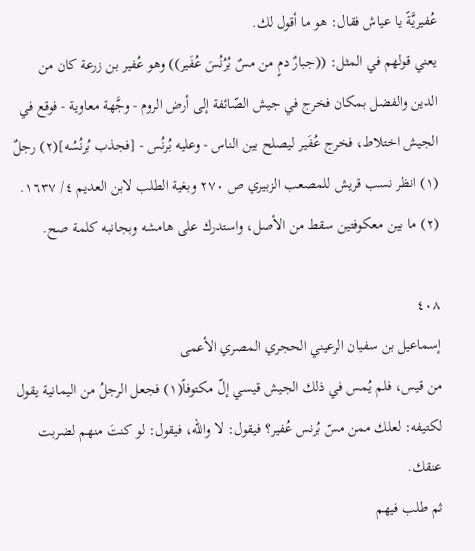عُفيريَّةً يا عياش فقال: هو ما أقول لك.
يعني قولهم في المثل: ((جبارٌ دمٍ من مسٌ بُرُنُسَ عُفَير)) وهو عُفير بن زرعة كان من
الدين والفضل بمكان فخرج في جيش الصّائفة إلى أرض الروم - وجَّهة معاوية - فوقع في
الجيش اختلاط، فخرج عُفَير ليصلح بين الناس - وعليه بُرنُس - [فجذب بُرنُسُه](٢) رجلٌ
(١) انظر نسب قريش للمصعب الزبيري ص ٢٧٠ وبغية الطلب لابن العديم ٤/ ١٦٣٧.
(٢) ما بين معكوفتين سقط من الأصل، واستدرك على هامشه وبجانبه كلمة صح.

٤٠٨
إسماعيل بن سفيان الرعيني الحجري المصري الأعمى
من قيس، فلم يُمس في ذلك الجيش قيسي إلّ مكتوفاً(١) فجعل الرجلُ من اليمانية يقول
لكتيفه: لعلك ممن مسّ بُرنس عُفير؟ فيقول: لا والله، فيقول: لو كنتَ منهم لضربت
عنقك.
ثم طلب فیھم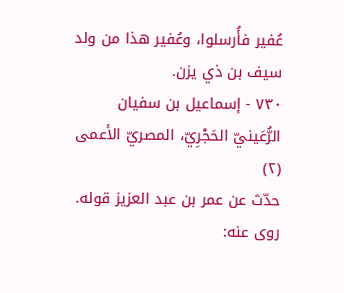عُفیر فأُرسلوا، وعُفیر هذا من ولد سيف بن ذي يزن.
٧٣٠ - إسماعيل بن سفيان
الرُّعَينيّ الحَجْرِيّ، المصريّ الأعمى (٢)
حدّث عن عمر بن عبد العزيز قوله.
روى عنه: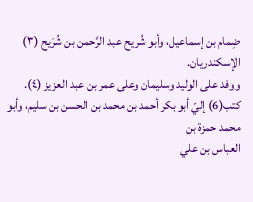ضِمام بن إسماعيل، وأبو شُريح عبد الرَّحمن بن شُرَيح (٣)
الإسكندریان.
ووفد على الوليد وسليمان وعلى عمر بن عبد العزيز (٤).
كتب(6) إليّ أبو بكر أحمد بن محمد بن الحسن بن سليم، وأبو محمد حمزة بن
العباس بن علي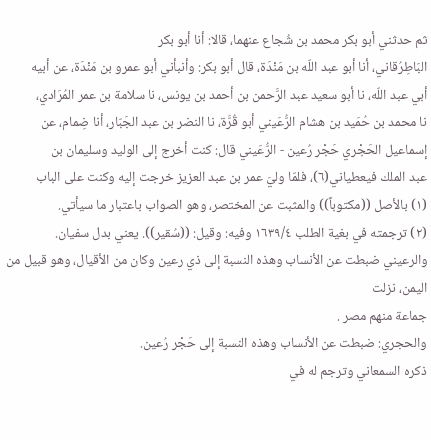ثم حدثني أبو بكر محمد بن شُجاع عنهما، قالا: أنا أبو بكر
البَاطِرُقاني، أنا أبو عبد اللّه بن مَنْدَة، قال أبو بكر: وأنبأني أبو عمرو بن مَنْدَة، عن أبيه
أبي عبد اللّه، نا أبو سعيد عبد الرَّحمن بن أحمد بن يونس، نا سلامة بن عمر المُرَادي،
نا محمد بن حُمَيد بن هشام الرُّعَيني أبو قُرَّة، نا النضر بن عبد الجَبّار، أنا ضِمام، عن
إسماعيل الحَجْري حَجْر رُعين - الرُّعَيني قال: كنت أخرج إلى الوليد وسليمان بن
عبد الملك فيعطياني(٦)، فلمّا وليَ عمر بن عبد العزيز خرجت إليه وكنت على الباب
(١) بالأصل ((مكتوباً)) والمثبت عن المختصر، وهو الصواب باعتبار ما سيأتي.
(٢) ترجمته في بغية الطلب ١٦٣٩/٤ وفيه: وقيل: ((سُقير)). يعني بدل سفيان.
والرعيني ضبطت عن الأنساب وهذه النسبة إلى ذي رعين وكان من الأقيال، وهو قبيل من اليمن، نزلت
جماعة منهم مصر .
والحجري: ضبطت عن الأنساب وهذه النسبة إلى حَجْر رُعين.
ذكره السمعاني وترجم له في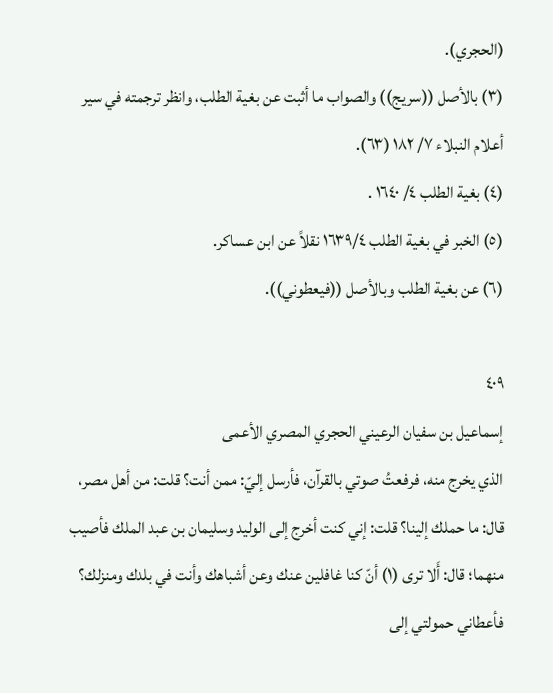(الحجري).
(٣) بالأصل ((سريج)) والصواب ما أثبت عن بغية الطلب، وانظر ترجمته في سير أعلام النبلاء ٧/ ١٨٢ (٦٣).
(٤) بغية الطلب ٤/ ١٦٤٠ .
(٥) الخبر في بغية الطلب ١٦٣٩/٤ نقلاً عن ابن عساكر.
(٦) عن بغية الطلب وبالأصل ((فيعطوني)).

٤٠٩
إسماعيل بن سفيان الرعيني الحجري المصري الأعمى
الذي يخرج منه، فرفعتُ صوتي بالقرآن، فأرسل إليّ: ممن أنت؟ قلت: من أهل مصر،
قال: ما حملك إلينا؟ قلت: إني كنت أخرج إلى الوليد وسليمان بن عبد الملك فأصيب
منهما؛ قال: أَلا ترى (١) أنّ كنا غافلين عنك وعن أشباهك وأنت في بلدك ومنزلك؟
فأعطاني حمولتي إلى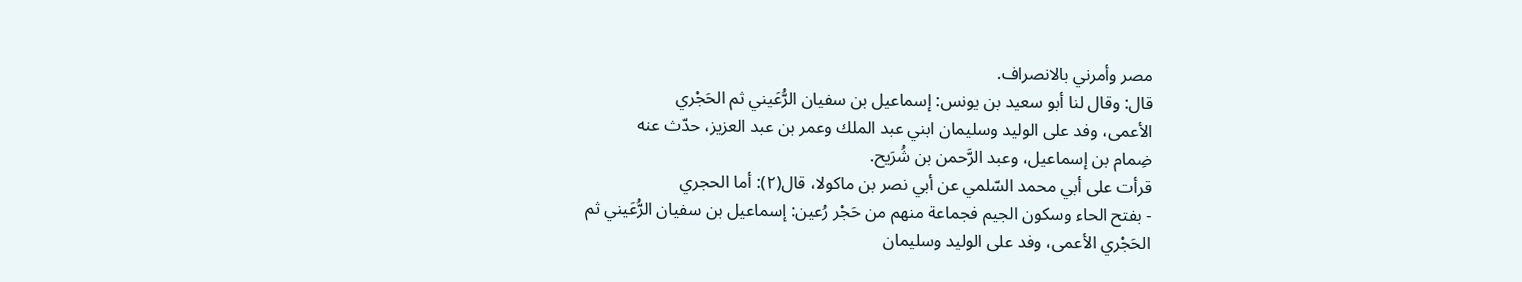مصر وأمرني بالانصراف.
قال: وقال لنا أبو سعيد بن يونس: إسماعيل بن سفيان الرُّعَيني ثم الحَجْري
الأعمى، وفد على الوليد وسليمان ابني عبد الملك وعمر بن عبد العزيز، حدّث عنه
ضِمام بن إسماعيل، وعبد الرَّحمن بن شُرَيح.
قرأت على أبي محمد السّلمي عن أبي نصر بن ماكولا، قال(٢): أما الحجري
- بفتح الحاء وسكون الجيم فجماعة منهم من حَجْر رُعين: إسماعيل بن سفيان الرُّعَيني ثم
الحَجْري الأعمى، وفد على الوليد وسليمان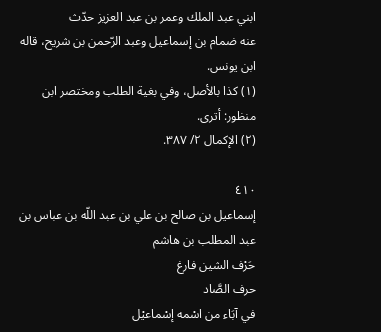ابني عبد الملك وعمر بن عبد العزيز حدّث
عنه ضمام بن إسماعيل وعبد الرّحمن بن شریح، قاله ابن يونس.
(١) كذا بالأصل، وفي بغية الطلب ومختصر ابن منظور: أترى.
(٢) الإكمال ٢/ ٣٨٧.

٤١٠
إسماعيل بن صالح بن علي بن عبد اللّه بن عباس بن عبد المطلب بن هاشم
حَرْف الشين فارغ
حرف الصَّاد
في آبَاء من اسْمه إسْماعيْل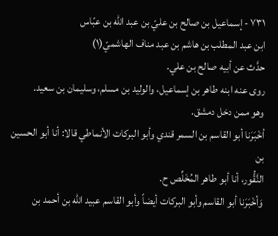٧٣١ - إسماعيل بن صالح بن عليّ بن عبد الله بن عبّاس
ابن عبد المطلب بن هاشم بن عبد مناف الهاشميّ(١)
حدَّث عن أبيه صالح بن علي.
روی عنه ابنه طاهر بن إسماعيل، والوليد بن مسلم، وسليمان بن سعيد.
وهو ممن دخل دمشق.
أخْبَرَنا أبو القاسم بن السمر قندي وأبو البركات الأنماطي قالا: أنا أبو الحسين بن
النَّقُّور، أنا أبو طاهر المُخَلِّص ح.
وَأخْبَرَنا أبو القاسم وأبو البركات أيضاً وأبو القاسم عبيد الله بن أحمد بن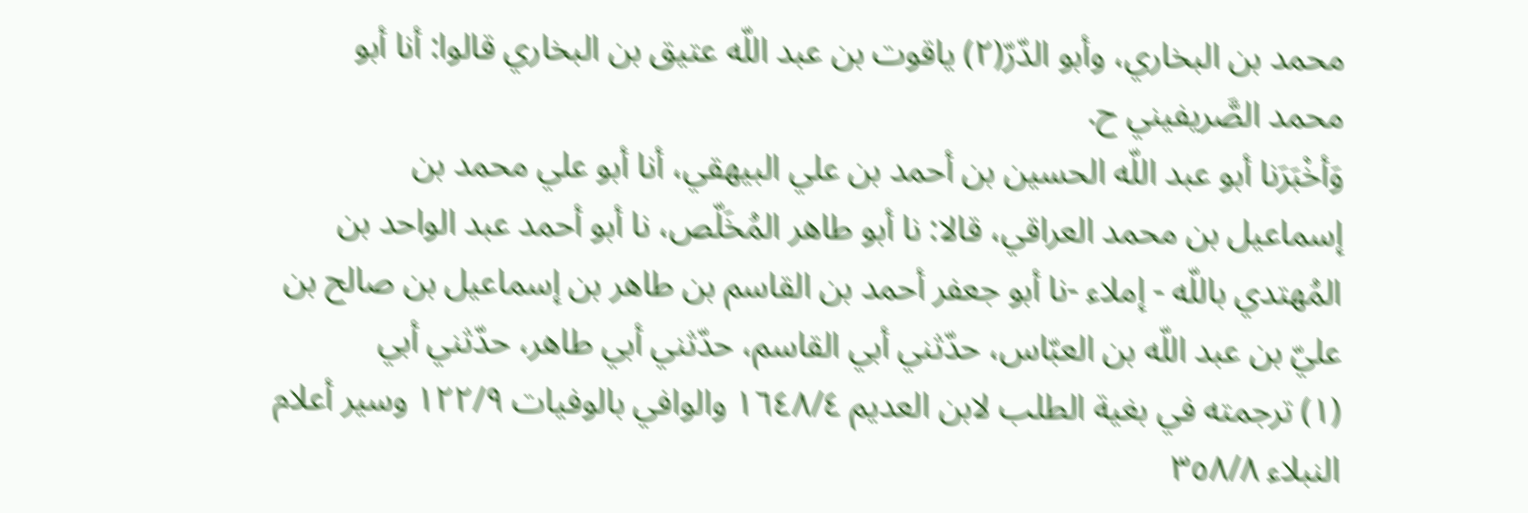محمد بن البخاري، وأبو الدّرّ(٢) ياقوت بن عبد اللّه عتيق بن البخاري قالوا: أنا أبو
محمد الصَّریفیني ح.
وَأخْبَرَنا أبو عبد اللّه الحسين بن أحمد بن علي البيهقي، أنا أبو علي محمد بن
إسماعيل بن محمد العراقي، قالا: نا أبو طاهر المُخَلّص، نا أبو أحمد عبد الواحد بن
المُهتدي باللّه - إملاء -نا أبو جعفر أحمد بن القاسم بن طاهر بن إسماعيل بن صالح بن
عليّ بن عبد اللّه بن العبّاس، حدّثني أبي القاسم، حدّثني أبي طاهر، حدّثني أبي
(١) ترجمته في بغية الطلب لابن العديم ١٦٤٨/٤ والوافي بالوفيات ١٢٢/٩ وسير أعلام النبلاء ٣٥٨/٨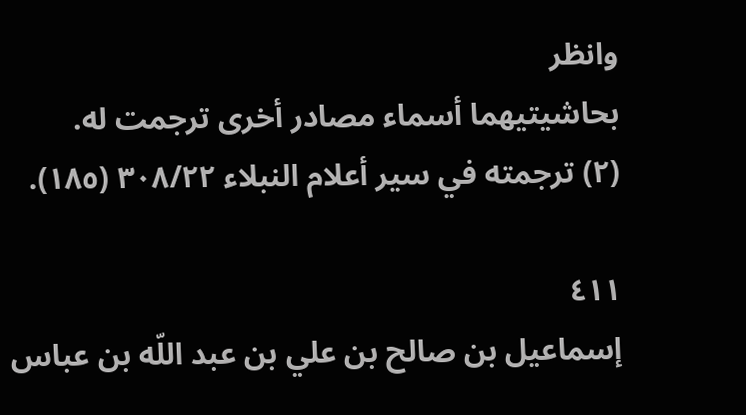وانظر
بحاشیتیهما أسماء مصادر أخری ترجمت له.
(٢) ترجمته في سير أعلام النبلاء ٣٠٨/٢٢ (١٨٥).

٤١١
إسماعيل بن صالح بن علي بن عبد اللّه بن عباس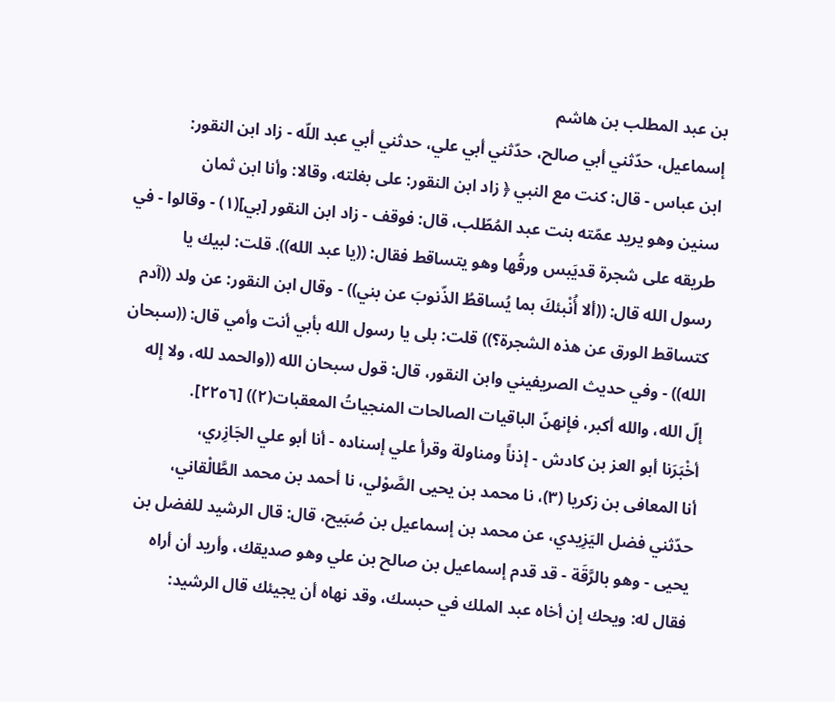بن عبد المطلب بن هاشم
إسماعيل، حدّثني أبي صالح، حدّثني أبي علي، حدثني أبي عبد اللّه - زاد ابن النقور:
ابن عباس - قال: كنت مع النبي ﴿ زاد ابن النقور: على بغلته، وقالا: وأنا ابن ثمان
سنين وهو يريد عمّته بنت عبد المُطّلب، قال: فوقف - زاد ابن النقور [بي](١) - وقالوا - في
طريقه على شجرة قديَبس ورقُها وهو يتساقط فقال: ((يا عبد الله)). قلت: لبيك يا
رسول الله قال: ((ألا أُنْبئكَ بما يُساقطُ الذّنوبَ عن بني)) - وقال ابن النقور: عن ولد ((آدم
كتساقط الورق عن هذه الشجرة؟)) قلت: بلى يا رسول الله بأبي أنت وأمي قال: ((سبحان
الله)) - وفي حديث الصريفيني وابن النقور، قال: قول سبحان الله ((والحمد لله، ولا إله
إلّ الله، والله أكبر، فإنهنّ الباقيات الصالحات المنجياتُ المعقبات(٢)) [٢٢٥٦].
أخْبَرَنا أبو العز بن كادش - إذناً ومناولة وقرأ علي إسناده - أنا أبو علي الجَازِري،
أنا المعافى بن زكريا (٣)، نا محمد بن يحيى الصَّوْلي، نا أحمد بن محمد الطَّالْقاني،
حدّثني فضل اليَزِيدي، عن محمد بن إسماعيل بن صُبَيح، قال: قال الرشيد للفضل بن
يحيى - وهو بالرَّقَة - قد قدم إسماعيل بن صالح بن علي وهو صديقك، وأريد أن أراه
فقال له: ويحك إن أخاه عبد الملك في حبسك، وقد نهاه أن يجيئك قال الرشيد: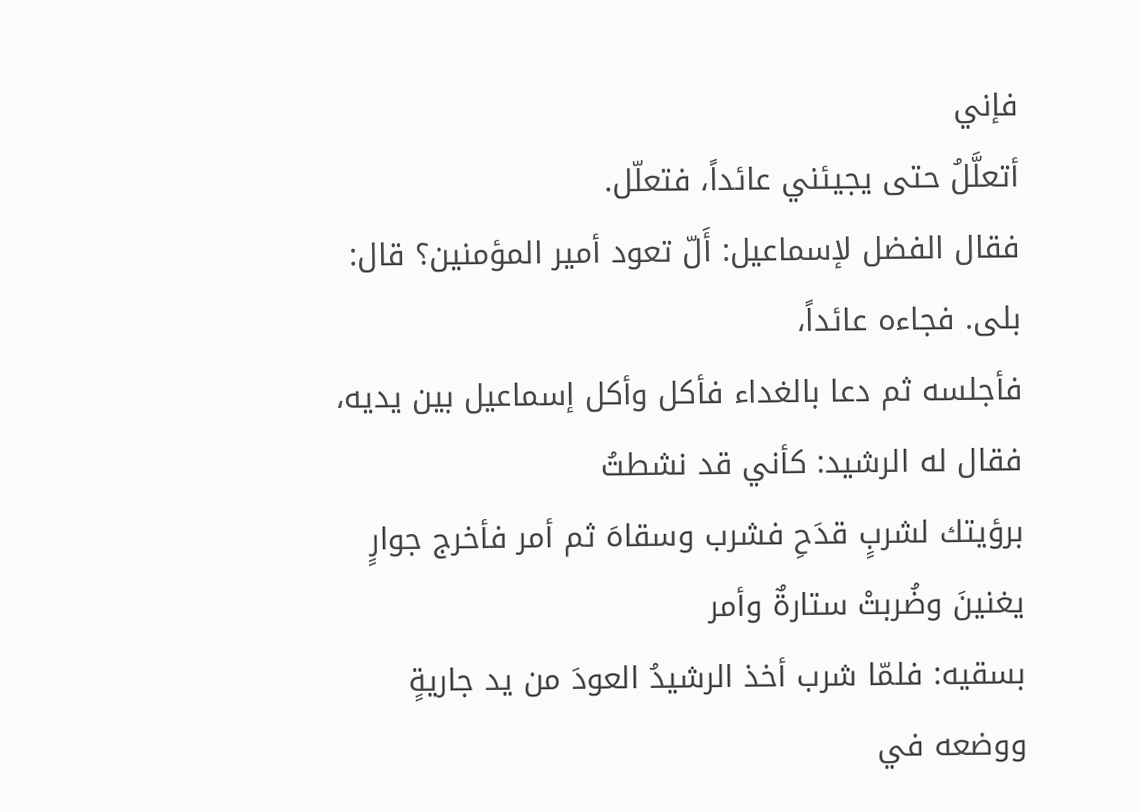فإني
أتعلَّلُ حتى يجيئني عائداً، فتعلّل.
فقال الفضل لإسماعيل: أَلّ تعود أمير المؤمنين؟ قال: بلى. فجاءه عائداً،
فأجلسه ثم دعا بالغداء فأكل وأكل إسماعيل بين يديه، فقال له الرشيد: كأني قد نشطتُ
برؤيتك لشربٍ قدَحِ فشرب وسقاهَ ثم أمر فأخرج جوارٍ يغنينَ وضُربتْ ستارةٌ وأمر
بسقيه: فلمّا شرب أخذ الرشيدُ العودَ من يد جاريةٍ ووضعه في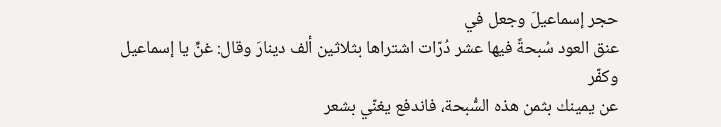حجر إسماعيلَ وجعل في
عنق العود سُبحةً فيها عشر دُرّات اشتراها بثلاثين ألف دينارَ وقال: غنِّ يا إسماعيل وكفّر
عن يمينك بثمن هذه السُّبحة، فاندفع يغنّي بشعر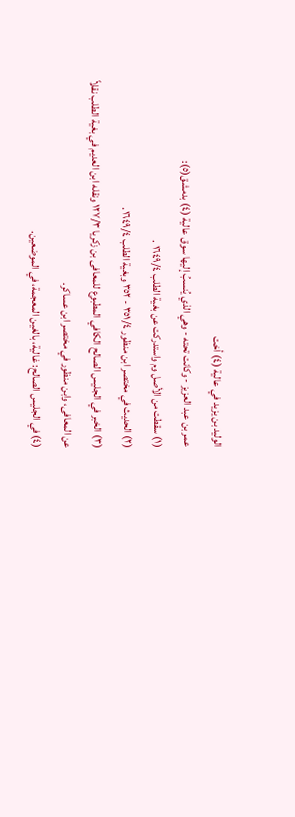الوليد بن يزيد في عالية (٤) أخت
عمر بن عبد العزيز - وكانت تحته - وهي الذي يُنسبُ إليها سوق عالية (٤) بدمشق(٥):
(١) سقطت من الأصل وم واستدركت عن بغية الطلب ١٦٤٩/٤ .
(٢) الحديث في مختصر ابن منظور ٣٥١/٤ - ٣٥٢ وبغية الطلب ١٦٤٩/٤.
(٣) الخبر في الجليس الصالح الكافي المطبوع للمعافى بن زكريا ١٢٧/٣ ونقله ابن العديم في بغية الطلب نقلاً
عن المعافى، وابن منظور في مختصر ابن عساكر.
(٤) في الجليس الصالح: غالية، بالغين المعجمة، في الموضعين.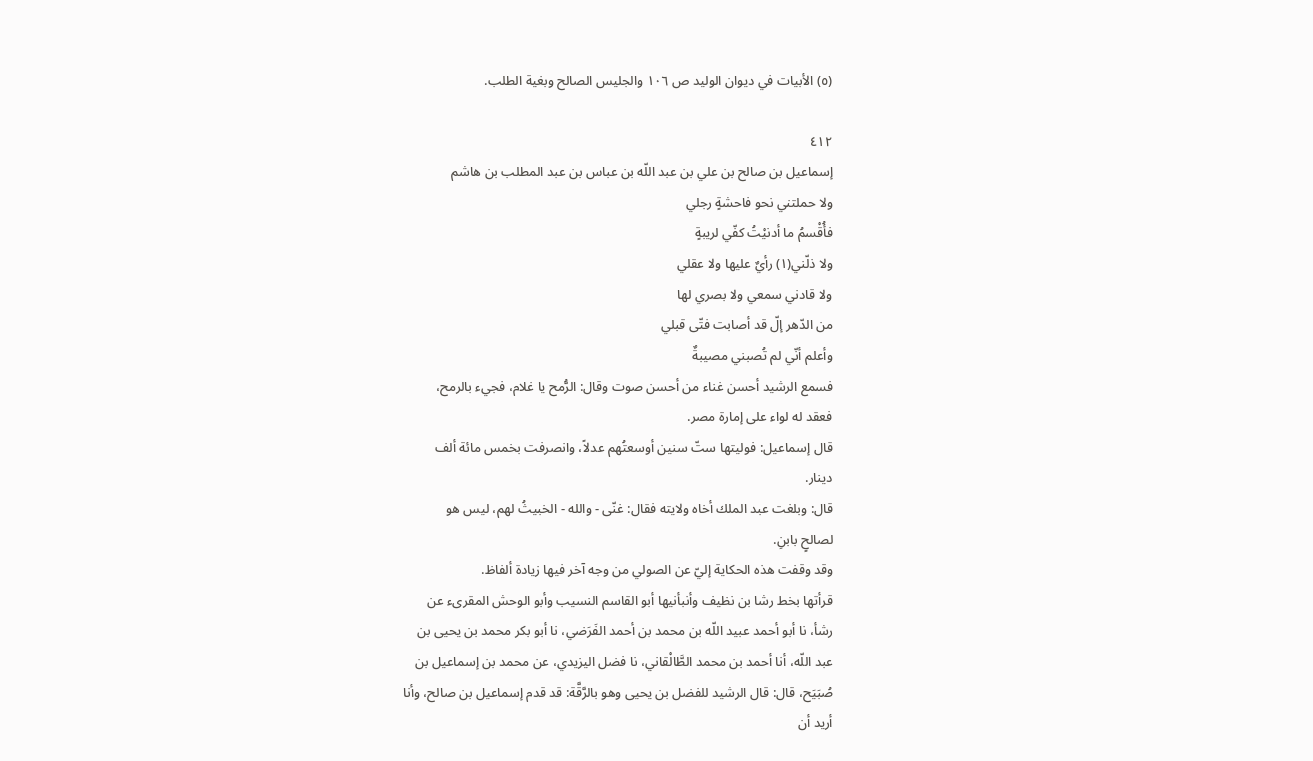(٥) الأبيات في ديوان الوليد ص ١٠٦ والجليس الصالح وبغية الطلب.

٤١٢
إسماعيل بن صالح بن علي بن عبد اللّه بن عباس بن عبد المطلب بن هاشم
ولا حملتني نحو فاحشةٍ رجلي
فأُقْسمُ ما أدنيْتُ كفّي لريبةٍ
ولا ذلّني(١) رأيٌ عليها ولا عقلي
ولا قادني سمعي ولا بصري لها
من الدّهر إلّ قد أصابت فتّى قبلي
وأعلم أنّي لم تُصبني مصيبةٌ
فسمع الرشيد أحسن غناء من أحسن صوت وقال: الرُّمح يا غلام، فجيء بالرمح،
فعقد له لواء على إمارة مصر.
قال إسماعيل: فوليتها ستّ سنين أوسعتُهم عدلاً، وانصرفت بخمس مائة ألف
دینار.
قال: وبلغت عبد الملك أخاه ولايته فقال: غنّى - والله - الخبيثُ لهم، ليس هو
لصالحٍ بابنِ.
وقد وقفت هذه الحكاية إليّ عن الصولي من وجه آخر فيها زيادة ألفاظ.
قرأتها بخط رشا بن نظيف وأنبأنيها أبو القاسم النسيب وأبو الوحش المقرىء عن
رشأ، نا أبو أحمد عبيد اللّه بن محمد بن أحمد الفَرَضي، نا أبو بكر محمد بن يحيى بن
عبد اللّه، أنا أحمد بن محمد الطَّالْقاني، نا فضل اليزيدي، عن محمد بن إسماعيل بن
صُبَيَح، قال: قال الرشيد للفضل بن يحيى وهو بالرَّقَّة: قد قدم إسماعيل بن صالح، وأنا
أريد أن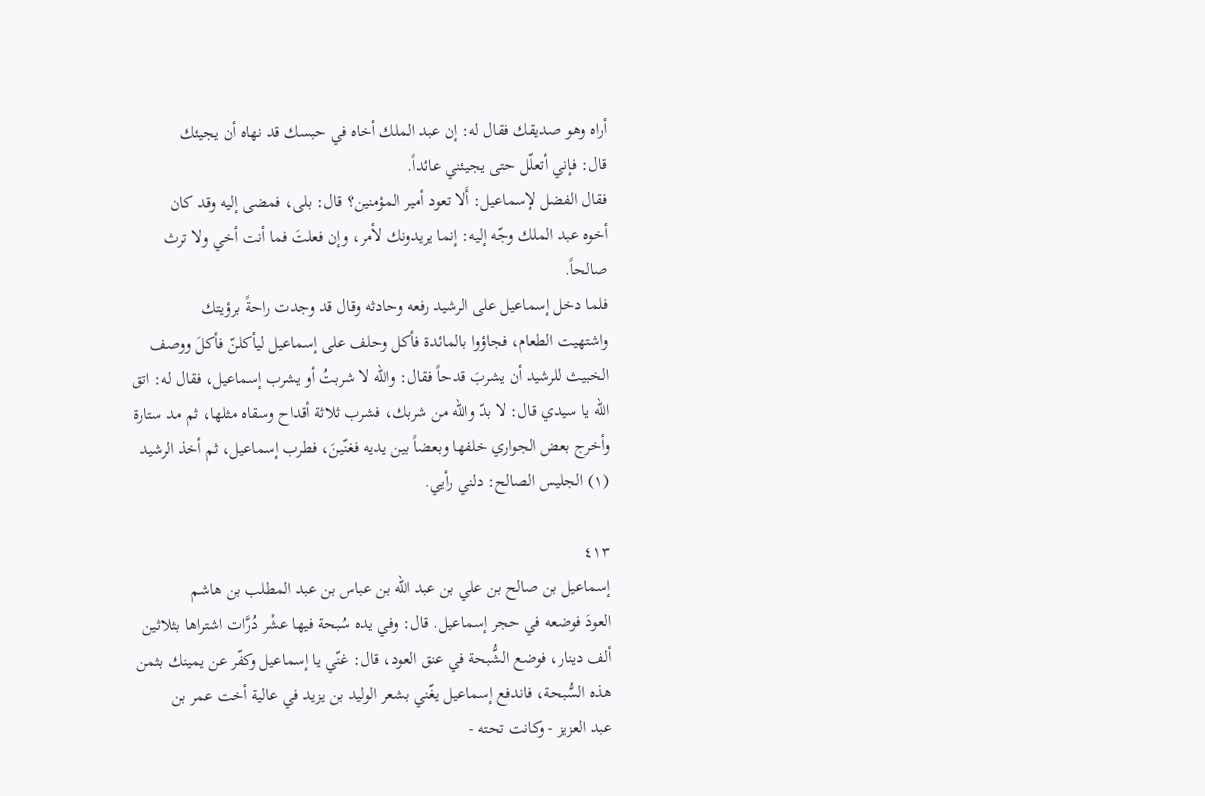أراه وهو صديقك فقال له: إن عبد الملك أخاه في حبسك قد نهاه أن يجيئك
قال: فإني أتعلّل حتى يجيئني عائداً.
فقال الفضل لإسماعيل: أَلا تعود أمير المؤمنين؟ قال: بلى، فمضى إليه وقد كان
أخوه عبد الملك وجّه إليه: إنما يريدونك لأمر، وإن فعلتَ فما أنت أخي ولا ترث
صالحاً.
فلما دخل إسماعيل على الرشيد رفعه وحادثه وقال قد وجدت راحةً برؤيتك
واشتهيت الطعام، فجاؤوا بالمائدة فأكل وحلف على إسماعيل ليأكلنّ فأكلَ ووصف
الخبيث للرشيد أن يشربَ قدحاً فقال: والله لا شربتُ أو يشرب إسماعيل، فقال له: اتق
الله يا سيدي قال: لا بدّ والله من شربك، فشرب ثلاثة أقداح وسقاه مثلها، ثم مد ستارة
وأخرج بعض الجواري خلفها وبعضاً بين يديه فغنّينَ، فطرب إسماعيل، ثم أخذ الرشيد
(١) الجليس الصالح: دلني رأيي.

٤١٣
إسماعيل بن صالح بن علي بن عبد اللّه بن عباس بن عبد المطلب بن هاشم
العودَ فوضعه في حجر إسماعيل. قال: وفي يده سُبحة فيها عشْر دُرَّات اشتراها بثلاثين
ألف دينار، فوضع الشُّبحة في عنق العود، قال: غنّي يا إسماعيل وكفّر عن يمينك بثمن
هذه السُّبحة، فاندفع إسماعيل يغّني بشعر الوليد بن يزيد في عالية أخت عمر بن
عبد العزيز - وكانت تحته -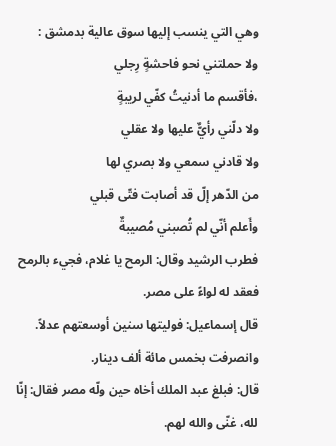وهي التي ينسب إليها سوق عالية بدمشق :
ولا حملتني نحو فاحشةٍ رِجلي
،فأقسم ما أدنيتُ كفّي لريبةٍ
ولا دلّني رأيٌّ عليها ولا عقلي
ولا قادني سمعي ولا بصري لها
من الدّهر إلّ قد أصابت فتّى قبلي
وأَعلم أنّي لم تُصبني مُصيبةٌ
فطرب الرشيد وقال: الرمح يا غلام، فجيء بالرمح فعقد له لواءً على مصر.
قال إسماعيل: فوليتها سنين أوسعتهم عدلاً. وانصرفت بخمس مائة ألف دينار.
قال: فبلغ عبد الملك أخاه حين ولّه مصر فقال: إنّا لله، غنّى والله لهم.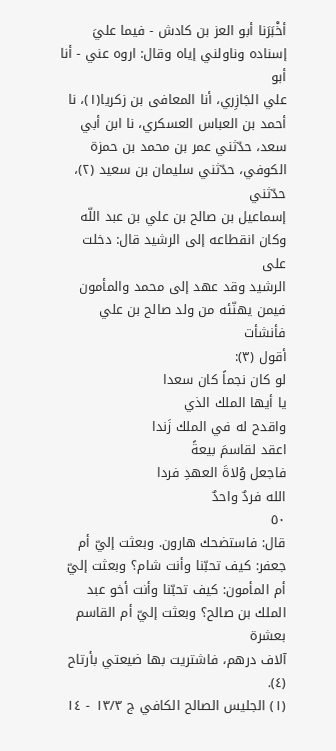أخْبَرَنا أبو العز بن كادش - فيما عليَ إسناده وناولني إياه وقال: اروه عني - أنا أبو
علي الجَازِري، أنا المعافى بن زكريا(١)، نا أحمد بن العباس العسكري، نا ابن أبي
سعد، حدّثني عمر بن محمد بن حمزة الكوفي، حدّثني سليمان بن سعيد (٢)، حدّثني
إسماعيل بن صالح بن علي بن عبد اللّه وكان انقطاعه إلى الرشيد قال: دخلت على
الرشيد وقد عهد إلى محمد والمأمون فيمن يهنّئه من ولد صالح بن علي فأنشأت
أقول (٣):
لو كان نجماً كان سعدا
يا أيها الملك الذي
واقدح له في الملك زَندا
اعقد لقاسمَ بيعةً
فاجعل وُلاةَ العهدِ فردا
الله فردٌ واحدٌ
٥٠
قال: فاستضحك هارون. وبعثت إليّ أم جعفر: كيف تحبّنا وأنت شام؟ وبعثت إليّ
أم المأمون: كيف تحبّنا وأنت أخو عبد الملك بن صالح؟ وبعثت إليّ أم القاسم بعشرة
آلاف درهم، فاشتريت بها ضيعتي بأرتاح (٤).
(١) الجليس الصالح الكافي ج ١٣/٣ - ١٤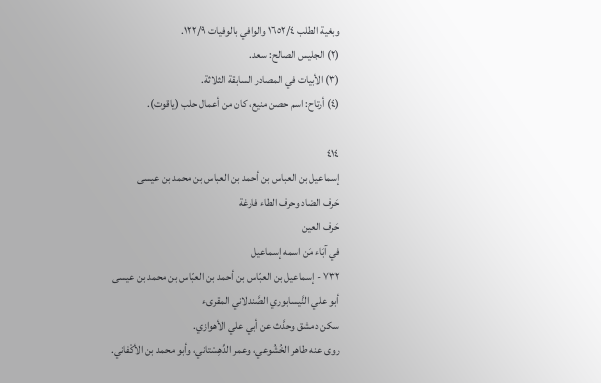وبغية الطلب ١٦٥٢/٤ والوافي بالوفيات ١٢٢/٩.
(٢) الجليس الصالح: سعد.
(٣) الأبيات في المصادر السابقة الثلاثة.
(٤) أرتاح: اسم حصن منيع، كان من أعمال حلب (ياقوت).

٤١٤
إسماعيل بن العباس بن أحمد بن العباس بن محمد بن عيسى
حَرف الضاد وحرف الطاء فارغة
حَرف العین
في آبَاء مَن اسمه إسماعيل
٧٣٢ - إسماعيل بن العبّاس بن أحمد بن العبّاس بن محمد بن عيسى
أبو علي النَّيسابوري الصَّندلاني المقرىء
سكن دمشق وحدَّث عن أبي علي الأهوازي.
روى عنه طاهر الخُشُوعي، وعمر الدِّهِسْتاني، وأبو محمد بن الأكْفاني.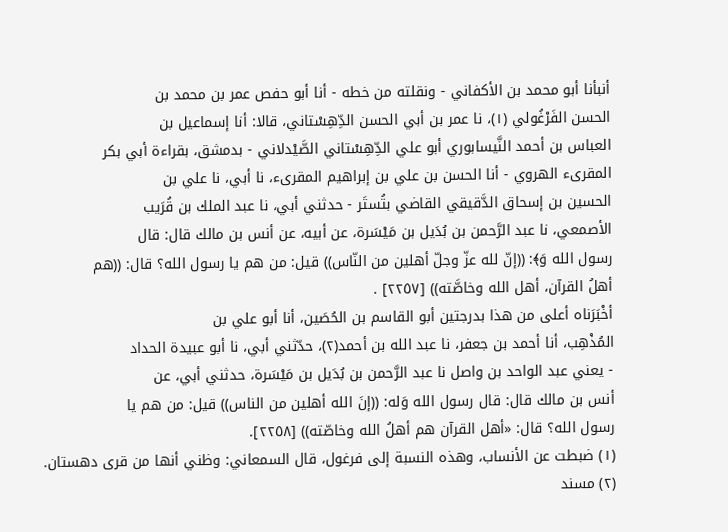أنبأنا أبو محمد بن الأكفاني - ونقلته من خطه - أنا أبو حفص عمر بن محمد بن
الحسن الفَرْغُولي (١)، نا عمر بن أبي الحسن الدِّهِسْتاني، قالا: أنا إسماعيل بن
العباس بن أحمد النَّيسابوري أبو علي الدِّهِسْتاني الصَّيْدلاني - بدمشق، بقراءة أبي بكر
المقرىء الهروي - أنا الحسن بن علي بن إبراهيم المقرىء، نا أبي، نا علي بن
الحسين بن إسحاق الدَّقيقي القاضي بتُستَر - حدثني أبي، نا عبد الملك بن قُرَيب
الأصمعي، نا عبد الرَّحمن بن بُدَيل بن مَيْسَرة، عن أبيه، عن أنس بن مالك قال: قال
رسول الله وَ﴾: ((إنّ لله عزّ وجلّ أهلين من النّاس)) قيل: من هم يا رسول الله؟ قال: ((هم
أهلُ القرآن، أهل الله وخاصَّته)) [٢٢٥٧] .
أخْبَرَناه أعلى من هذا بدرجتين أبو القاسم بن الحُصَين، أنا أبو علي بن
المُذْهِب، أنا أحمد بن جعفر، نا عبد الله بن أحمد(٢)، حدّثني أبي، نا أبو عبيدة الحداد
- يعني عبد الواحد بن واصل نا عبد الرَّحمن بن بُدَيل بن مَيْسَرة، حدثني أبي، عن
أنس بن مالك قال: قال رسول الله وَله: ((إنَ الله أهلين من الناس)) قيل: من هم يا
رسول الله؟ قال: «أهل القرآن هم أهلُ الله وخاصّته)) [٢٢٥٨].
(١) ضبطت عن الأنساب، وهذه النسبة إلى فرغول، قال السمعاني: وظني أنها من قرى دهستان.
(٢) مسند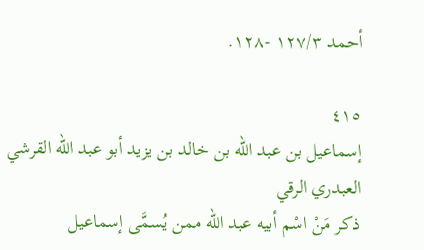أحمد ١٢٧/٣ -١٢٨.

٤١٥
إسماعيل بن عبد الله بن خالد بن يزيد أبو عبد الله القرشي العبدري الرقي
ذکر مَنْ اسْم أبیه عبد الله ممن يُسمَّی إسماعيل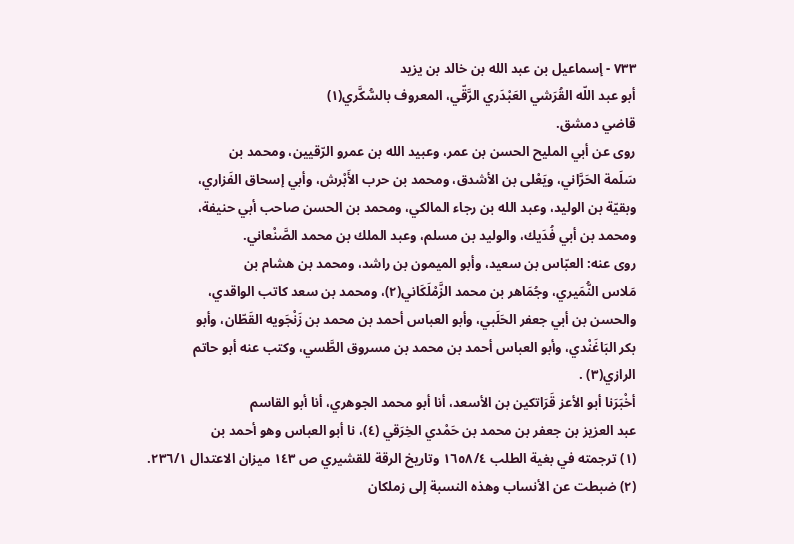٧٣٣ - إسماعيل بن عبد الله بن خالد بن یزید
أبو عبد اللّه القُرَشي العَبْدَري الرَّقّي، المعروف بالسُّكَّري(١)
قاضي دمشق.
روى عن أبي المليح الحسن بن عمر، وعبيد الله بن عمرو الرّقيين، ومحمد بن
سَلَمة الحَرَّاني، ويَعْلى بن الأشدق، ومحمد بن حرب الأَبْرش، وأبي إسحاق الفَزاري،
وبقيّة بن الوليد، وعبد الله بن رجاء المالكي، ومحمد بن الحسن صاحب أبي حنيفة،
ومحمد بن أبي فُدَيك، والوليد بن مسلم، وعبد الملك بن محمد الصَّنْعاني.
روى عنه: العبّاس بن سعيد، وأبو الميمون بن راشد، ومحمد بن هشام بن
مَلاس النُّمَيري، وجُمَاهر بن محمد الزَّمْلَكَاني(٢)، ومحمد بن سعد كاتب الواقدي،
والحسن بن أبي جعفر الحَلَبي، وأبو العباس أحمد بن محمد بن زَنْجَويه القَطّان، وأبو
بكر البَاغَنْدي، وأبو العباس أحمد بن محمد بن مسروق الطَّسي، وكتب عنه أبو حاتم
الرازي(٣) .
أخْبَرَنا أبو الأعز قَرَاتكين بن الأسعد، أنا أبو محمد الجوهري، أنا أبو القاسم
عبد العزيز بن جعفر بن محمد بن حَمْدي الخِرَقي (٤)، نا أبو العباس وهو أحمد بن
(١) ترجمته في بغية الطلب ١٦٥٨/٤ وتاريخ الرقة للقشيري ص ١٤٣ ميزان الاعتدال ٢٣٦/١.
(٢) ضبطت عن الأنساب وهذه النسبة إلى زملكان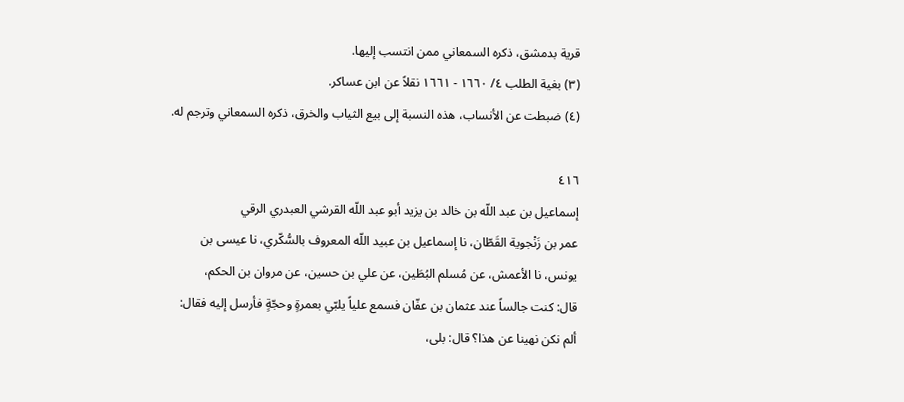قرية بدمشق، ذكره السمعاني ممن انتسب إليها.
(٣) بغية الطلب ٤/ ١٦٦٠ - ١٦٦١ نقلاً عن ابن عساكر.
(٤) ضبطت عن الأنساب، هذه النسبة إلى بيع الثياب والخرق، ذكره السمعاني وترجم له.

٤١٦
إسماعيل بن عبد اللّه بن خالد بن يزيد أبو عبد اللّه القرشي العبدري الرقي
عمر بن زَنْجوية القَطّان، نا إسماعيل بن عبيد اللّه المعروف بالسُّكّري، نا عيسى بن
يونس، نا الأعمش، عن مُسلم البُطَين، عن علي بن حسين، عن مروان بن الحكم،
قال: كنت جالساً عند عثمان بن عفّان فسمع علياً يلبّي بعمرةٍ وحجّةٍ فأرسل إليه فقال:
ألم نكن نهينا عن هذا؟ قال: بلى،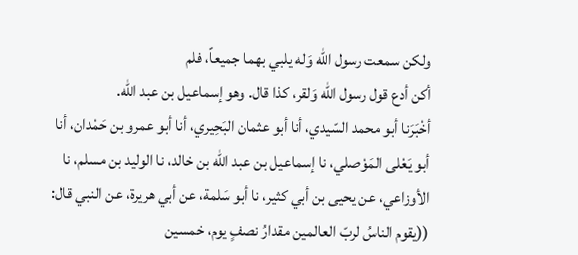ولكن سمعت رسول الله وَله يلبي بهما جميعاً، فلم
أكن أدع قول رسول الله وَلقر، كذا قال. وهو إسماعيل بن عبد الله.
أخْبَرَنا أبو محمد السّيدي، أنا أبو عثمان البَحِيري، أنا أبو عمرو بن حَمْدان، أنا
أبو يَعْلى المَوْصلي، نا إسماعيل بن عبد الله بن خالد، نا الوليد بن مسلم، نا
الأوزاعي، عن يحيى بن أبي كثير، نا أبو سَلمة، عن أبي هريرة، عن النبي قال:
((يقوم الناسُ لربّ العالمين مقدارُ نصفٍ يوم، خمسين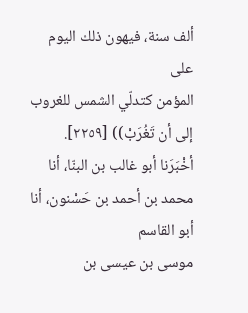ألف سنة، فيهون ذلك اليوم على
المؤمن كتدلّي الشمس للغروب إلى أن تَغُرَبْ)) [٢٢٥٩].
أخْبَرَنا أبو غالب بن البنّا، أنا محمد بن أحمد بن حَسْنون، أنا أبو القاسم
موسى بن عيسى بن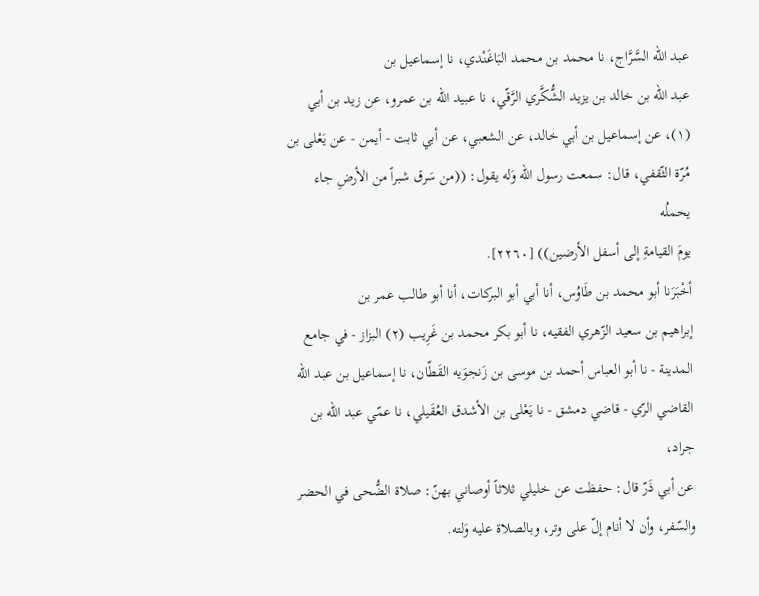عبد اللّه السَّرَّاج، نا محمد بن محمد البَاغَنْدي، نا إسماعيل بن
عبد الله بن خالد بن يزيد الشُّكَّري الرَّقّي، نا عبيد الله بن عمرو، عن زيد بن أبي
(١)، عن إسماعيل بن أبي خالد، عن الشعبي، عن أبي ثابت - أيمن - عن يَعْلى بن
مُرّة الثّقفي، قال: سمعت رسول الله وَله يقول: ((من سَرق شبراً من الأرضِ جاء يحملُه
يومَ القيامةِ إلى أسفل الأرضين)) [٢٢٦٠].
أخْبَرَنا أبو محمد بن طَاوُس، أنا أبي أبو البركات، أنا أبو طالب عمر بن
إبراهيم بن سعيد الزّهري الفقيه، نا أبو بكر محمد بن غَرِيب (٢) البزاز - في جامع
المدينة - نا أبو العباس أحمد بن موسى بن زَنجوَيه القَطّان، نا إسماعيل بن عبد اللّه
القاضي الرّي - قاضي دمشق - نا يَعْلى بن الأشدق العُقَيلي، نا عمّي عبد الله بن جراد،
عن أبي ذَرّ قال: حفظت عن خليلي ثلاثاً أوصاني بهنّ: صلاة الضُّحى في الحضر
والسّفر، وأن لا أنام إلّ على وتر، وبالصلاة عليه وَلته.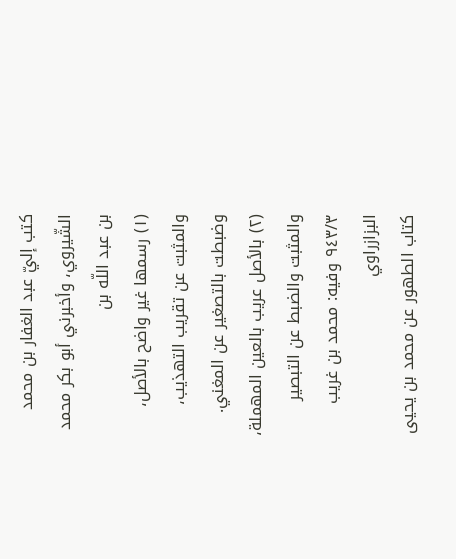كتب إليّ عبد الغفار بن محمد الشّيروي، وأخبرني أبو بكر محمد بن عبد اللّه بن
(١) رسمها غير واضح بالأصل، والمثبت عن تقريب التهذيب، وضبطت بالتصغير عن المغني.
(٢) بالأصل عريب بالعين المهملة، والمثبت والضبط عن التبصير ٩٤٣/٣ وفيه: محمد بن غريب البزازراوي
کتاب الطهور عن محمد بن يحيى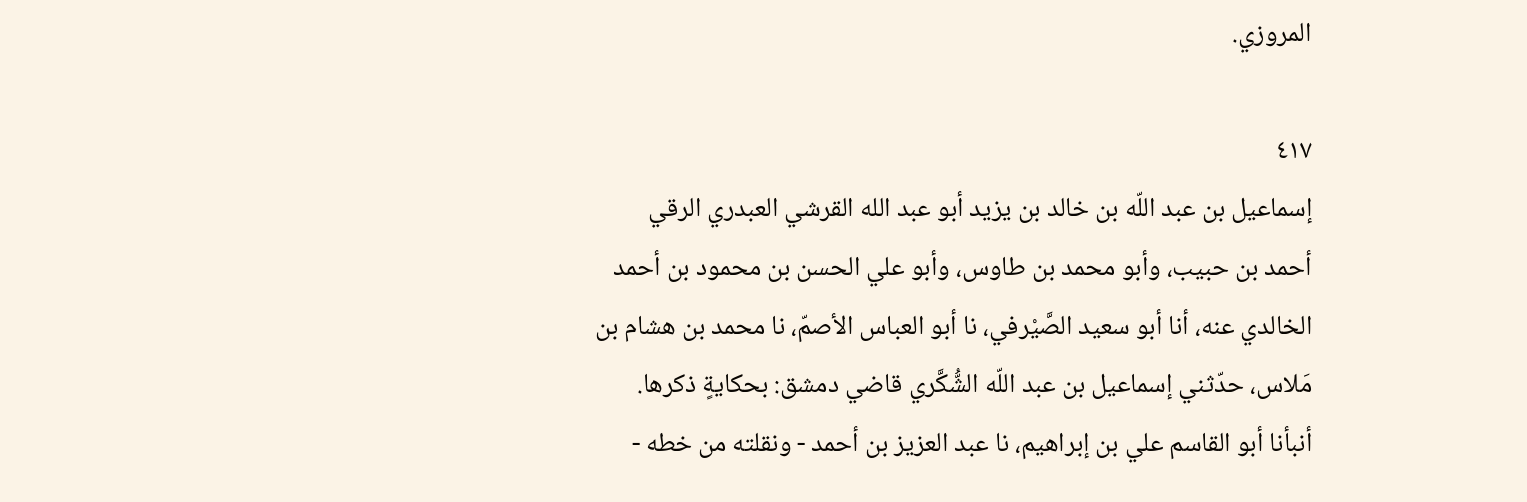المروزي.

٤١٧
إسماعيل بن عبد اللّه بن خالد بن يزيد أبو عبد الله القرشي العبدري الرقي
أحمد بن حبيب، وأبو محمد بن طاوس، وأبو علي الحسن بن محمود بن أحمد
الخالدي عنه، أنا أبو سعيد الصَّيْرفي، نا أبو العباس الأصمّ، نا محمد بن هشام بن
مَلاس، حدّثني إسماعيل بن عبد اللّه الشُّكَّري قاضي دمشق: بحكايةٍ ذكرها.
أنبأنا أبو القاسم علي بن إبراهيم، نا عبد العزيز بن أحمد - ونقلته من خطه -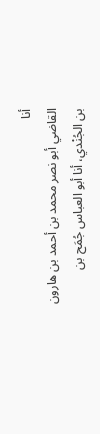أنا
القاضي أبو نصر محمد بن أحمد بن هارون بن الجُنْدي، أنا أبو العباس جُمَح بن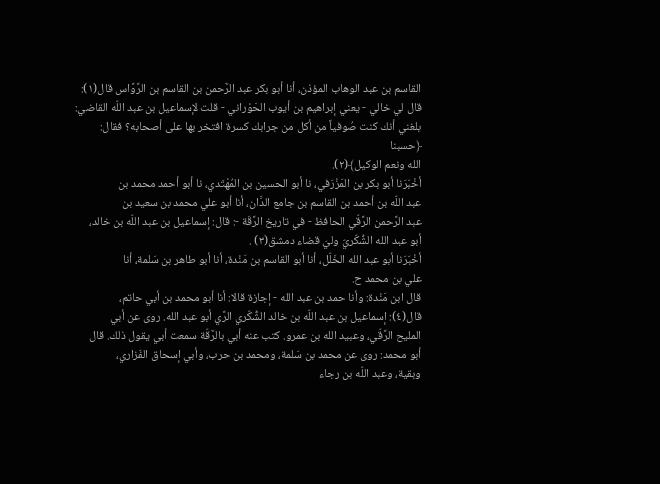القاسم بن عبد الوهاب المؤذن، أنا أبو بكر عبد الرَّحمن بن القاسم بن الرَّوَّاس قال(١):
قال لي خالي - يعني إبراهيم بن أيوب الحَوْراني - قلت لإسماعيل بن عبد اللّه القاضي:
بلغني أنك كنت صُوفیاً من أکل من جرابك کسرة افتخر بها على أصحابه؟ فقال: ﴿حسبنا
الله ونعم الوكيل﴾(٢).
أخْبَرَنا أبو بكر بن المَزْرَفي، نا أبو الحسين بن المُهْتَدي، نا أبو أحمد محمد بن
عبد اللّه بن أحمد بن القاسم بن جامع الدَّان، أنا أبو علي محمد بن سعيد بن
عبد الرَّحمن الرَّقّي الحافظ - في تاريخ الرَّقَة -: قال: إسماعيل بن عبد اللّه بن خالد،
أبو عبد الله الشُّكّريّ وليَ قضاء دمشق(٣) .
أخْبَرَنا أبو عبد الله الخَلّل، أنا أبو القاسم بن مَنْدة، أنا أبو طاهر بن سَلمة، أنا
علي بن محمد ح.
قال ابن مَنْدة: وأنا حمد بن عبد الله - إجازة قالا: أنا أبو محمد بن أبي حاتم،
قال(٤): إسماعيل بن عبد اللّه بن خالد الشُّكّري الرَّي أبو عبد الله. روى عن أبي
المليح الرَّقّي، وعبيد الله بن عمرو. كتب عنه أبي بالرَّقّة سمعت أبي يقول ذلك. قال
أبو محمد: روى عن محمد بن سَلمة، ومحمد بن حرب، وأبي إسحاق الفَزاري،
وبقية، وعبد اللّه بن رجاء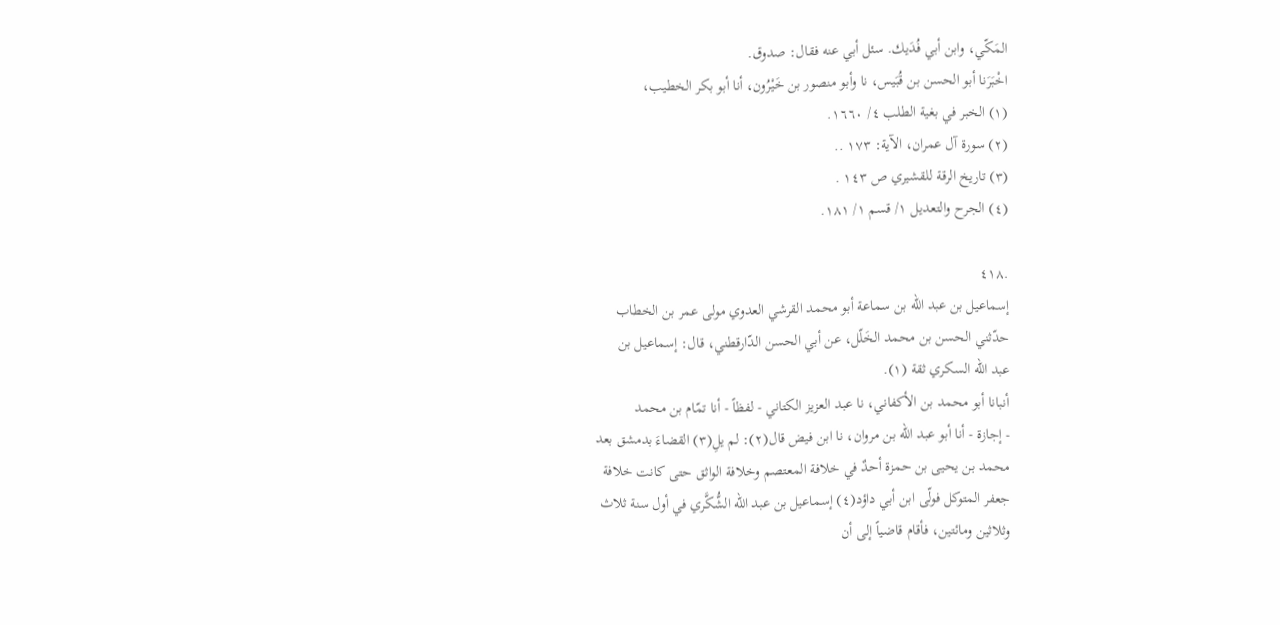المَكّي، وابن أبي فُدَيك. سئل أبي عنه فقال: صدوق.
اخْبَرَنا أبو الحسن بن قُبَيس، نا وأبو منصور بن خَيْرُون، أنا أبو بكر الخطيب،
(١) الخبر في بغية الطلب ٤/ ١٦٦٠.
(٢) سورة آل عمران، الآية: ١٧٣ ..
(٣) تاريخ الرقة للقشيري ص ١٤٣ .
(٤) الجرح والتعديل ١/ قسم ١/ ١٨١.

.٤١٨
إسماعيل بن عبد الله بن سماعة أبو محمد القرشي العدوي مولى عمر بن الخطاب
حدّثني الحسن بن محمد الخَلّل، عن أبي الحسن الدّارقطني، قال: إسماعيل بن
عبد اللّه السكري ثقة (١).
أنبانا أبو محمد بن الأكفاني، نا عبد العزيز الكتاني - لفظاً - أنا تمّام بن محمد
- إجازة - أنا أبو عبد اللّه بن مروان، نا ابن فيض قال(٢): لم يلِ(٣) القضاءَ بدمشق بعد
محمد بن يحيى بن حمزة أحدٌ في خلافة المعتصم وخلافة الواثق حتى كانت خلافة
جعفر المتوكل فولّى ابن أبي داؤد(٤) إسماعيل بن عبد اللّه الشُّكَّري في أول سنة ثلاث
وثلاثين ومائتين، فأقام قاضياً إلى أن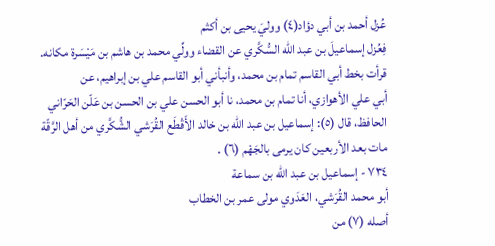عُزل أحمد بن أبي دؤاد(٤) ووليَ يحيى بن أكثم
فِعُزل إسماعيلَ بن عبد اللّه السُّكَّري عن القضاء وولِّي محمد بن هاشم بن مَيْسَرة مكانه.
قرأت بخط أبي القاسم تمام بن محمد، وأنبأني أبو القاسم علي بن إبراهيم، عن
أبي علي الأهوازي، أنا تمام بن محمد، نا أبو الحسن علي بن الحسن بن عَلّن الحَرّاني
الحافظ، قال (٥): إسماعيل بن عبد اللّه بن خالد الأَقْطَع القُرَشي الشُّكَّري من أهل الرَّقّة
مات بعد الأربعين كان يرمى بالجَهْم (٦) .
٧٣٤ - إسماعيل بن عبد الله بن سماعة
أبو محمد القُرَشي، العَدَوي مولى عمر بن الخطاب
أصله (٧) من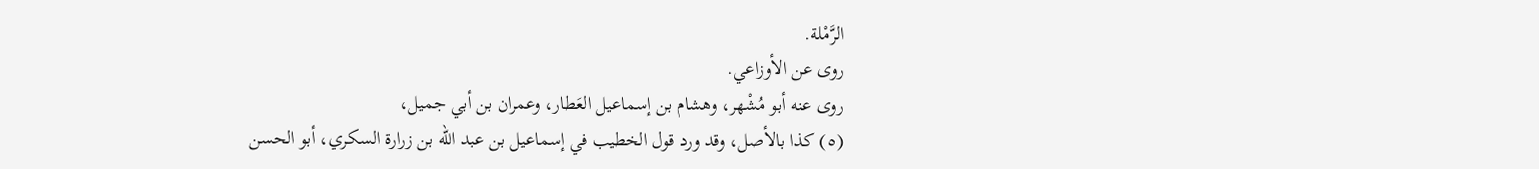الرَّمْلة.
روى عن الأوزاعي.
روى عنه أبو مُشْهر، وهشام بن إسماعيل العَطار، وعمران بن أبي جميل،
(٥) كذا بالأصل، وقد ورد قول الخطيب في إسماعيل بن عبد الله بن زرارة السكري، أبو الحسن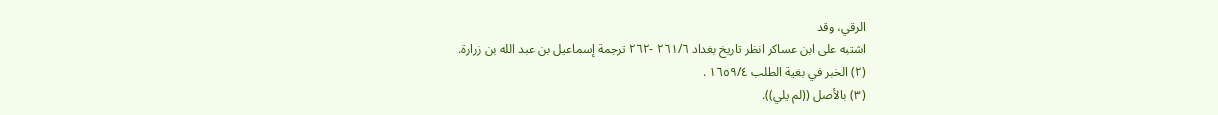الرقي، وقد
اشتبه على ابن عساكر انظر تاريخ بغداد ٢٦١/٦ -٢٦٢ ترجمة إسماعيل بن عبد الله بن زرارة.
(٢) الخبر في بغية الطلب ١٦٥٩/٤ .
(٣) بالأصل ((لم يلي)).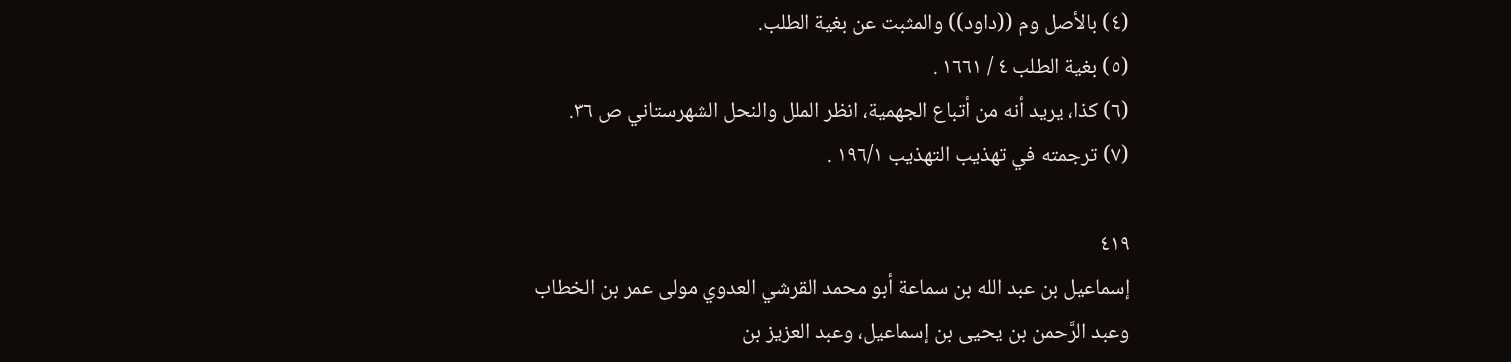(٤) بالأصل وم ((داود)) والمثبت عن بغية الطلب.
(٥) بغية الطلب ٤ / ١٦٦١ .
(٦) كذا، يريد أنه من أتباع الجهمية، انظر الملل والنحل الشهرستاني ص ٣٦.
(٧) ترجمته في تهذيب التهذيب ١٩٦/١ .

٤١٩
إسماعيل بن عبد الله بن سماعة أبو محمد القرشي العدوي مولى عمر بن الخطاب
وعبد الرَّحمن بن يحيى بن إسماعيل، وعبد العزيز بن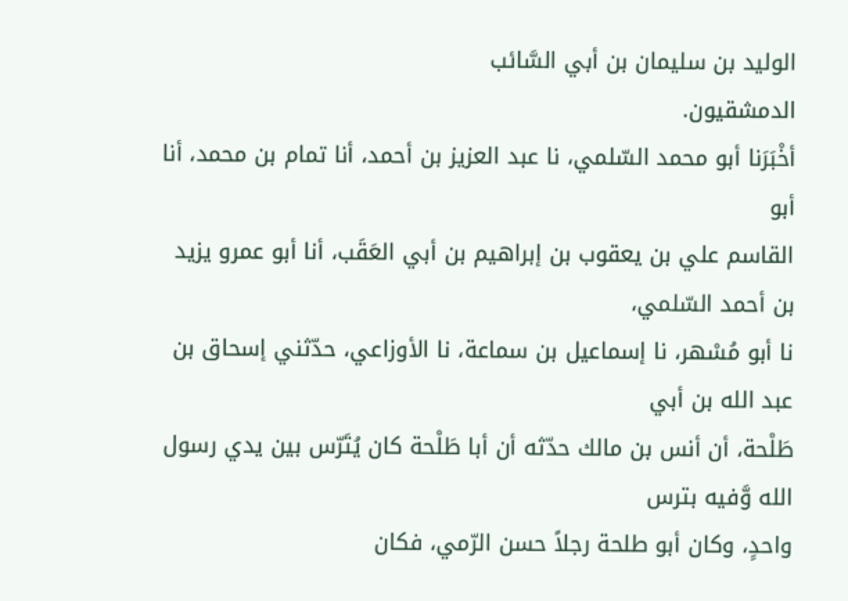الوليد بن سليمان بن أبي السَّائب
الدمشقیون.
أخْبَرَنا أبو محمد السّلمي، نا عبد العزيز بن أحمد، أنا تمام بن محمد، أنا أبو
القاسم علي بن يعقوب بن إبراهيم بن أبي العَقَب، أنا أبو عمرو يزيد بن أحمد السّلمي،
نا أبو مُسْهر، نا إسماعيل بن سماعة، نا الأوزاعي، حدّثني إسحاق بن عبد الله بن أبي
طَلْحة، أن أنس بن مالك حدّثه أن أبا طَلْحة كان يُتَرّس بين يدي رسول الله وَّفيه بترس
واحدٍ، وكان أبو طلحة رجلاً حسن الرّمي، فكان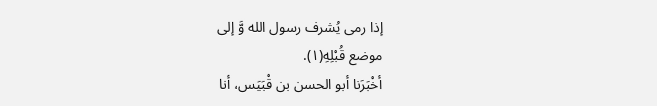إذا رمى يُشرف رسول الله وَّ إلى
موضع قُبْلِهِ(١).
أخْبَرَنا أبو الحسن بن قْبَيَس، أنا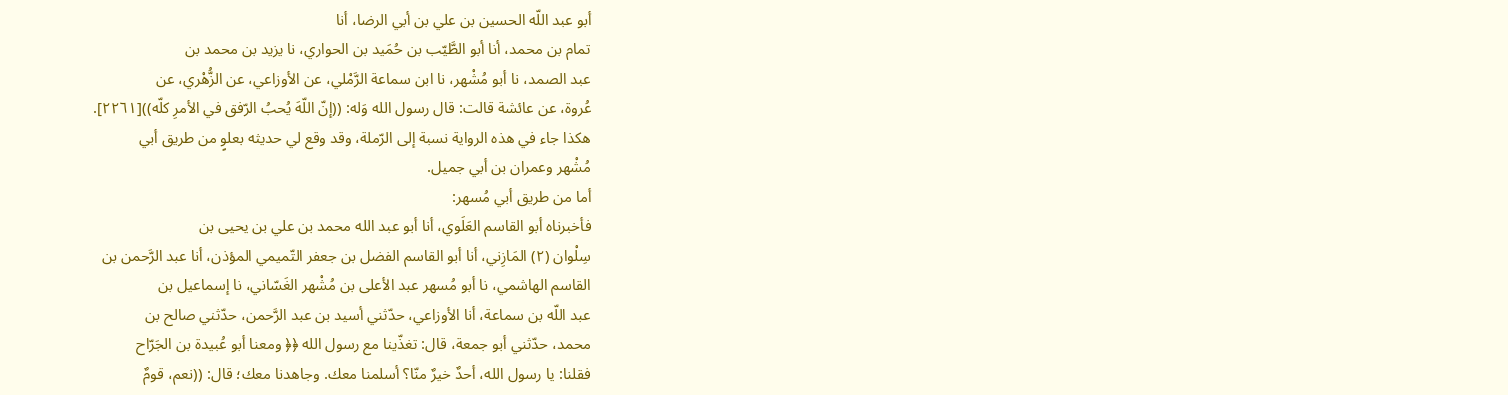أبو عبد اللّه الحسين بن علي بن أبي الرضا، أنا
تمام بن محمد، أنا أبو الطَّيّب بن حُمَيد بن الحواري، نا يزيد بن محمد بن
عبد الصمد، نا أبو مُشْهر، نا ابن سماعة الرَّمْلي، عن الأوزاعي، عن الزُّهْري، عن
عُروة، عن عائشة قالت: قال رسول الله وَله: ((إنّ اللّهَ يُحبُ الرّفق في الأمرِ كلّه))[٢٢٦١].
هكذا جاء في هذه الرواية نسبة إلى الرّملة، وقد وقع لي حديثه بعلوٍ من طريق أبي
مُشْهر وعمران بن أبي جميل.
أما من طريق أبي مُسهر:
فأخبرناه أبو القاسم العَلَوي، أنا أبو عبد الله محمد بن علي بن يحيى بن
سِلْوان (٢) المَازِني، أنا أبو القاسم الفضل بن جعفر التّميمي المؤذن، أنا عبد الرَّحمن بن
القاسم الهاشمي، نا أبو مُسهر عبد الأعلى بن مُشْهر الغَسّاني، نا إسماعيل بن
عبد اللّه بن سماعة، أنا الأوزاعي، حدّثني أسيد بن عبد الرَّحمن، حدّثني صالح بن
محمد، حدّثني أبو جمعة، قال: تغذّينا مع رسول الله ﴿﴿ ومعنا أبو عُبيدة بن الجَرّاح
فقلنا: يا رسول الله، أحدٌ خيرٌ منّا؟ أسلمنا معك. وجاهدنا معك؛ قال: ((نعم، قومٌ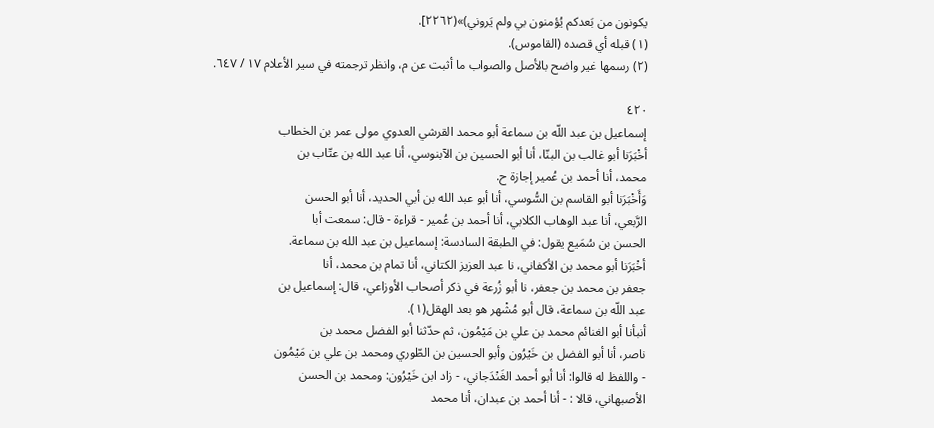يكونون من بَعدكم يُؤمنون بي ولم يَروني)»(٢٢٦٢].
(١) قبله أي قصده (القاموس).
(٢) رسمها غير واضح بالأصل والصواب ما أثبت عن م، وانظر ترجمته في سير الأعلام ١٧ / ٦٤٧.

٤٢٠
إسماعيل بن عبد اللّه بن سماعة أبو محمد القرشي العدوي مولى عمر بن الخطاب
أخْبَرَنا أبو غالب بن البنّا، أنا أبو الحسين بن الآبنوسي، أنا عبد الله بن عتّاب بن
محمد، أنا أحمد بن عُمير إجازة ح.
وَأَخْبَرَنا أبو القاسم بن السُّوسي، أنا أبو عبد الله بن أبي الحديد، أنا أبو الحسن
الرَّبعي، أنا عبد الوهاب الكلابي، أنا أحمد بن عُمير - قراءة - قال: سمعت أبا
الحسن بن سُمَيع يقول: في الطبقة السادسة: إسماعيل بن عبد الله بن سماعة.
أخْبَرَنا أبو محمد بن الأكفاني، نا عبد العزيز الكتاني، أنا تمام بن محمد، أنا
جعفر بن محمد بن جعفر، نا أبو زُرعة في ذكر أصحاب الأوزاعي، قال: إسماعيل بن
عبد اللّه بن سماعة، قال أبو مُشْهر هو بعد الهقل(١).
أنبأنا أبو الغنائم محمد بن علي بن مَيْمُون، ثم حدّثنا أبو الفضل محمد بن
ناصر، أنا أبو الفضل بن خَيْرُون وأبو الحسين بن الطّوري ومحمد بن علي بن مَيْمُون
- واللفظ له قالوا: أنا أبو أحمد الغَنْدَجاني، - زاد ابن خَيْرُون: ومحمد بن الحسن
الأصبهاني، قالا : - أنا أحمد بن عبدان، أنا محمد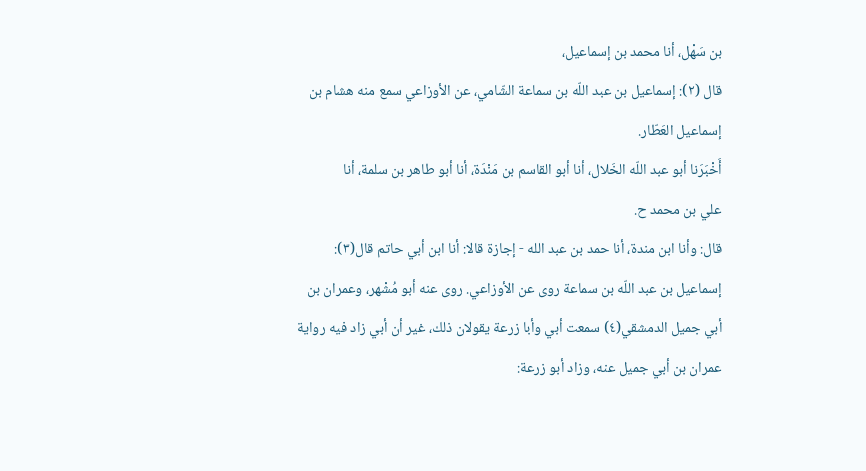بن سَهْل، أنا محمد بن إسماعيل،
قال (٢): إسماعيل بن عبد اللّه بن سماعة الشّامي، عن الأوزاعي سمع منه هشام بن
إسماعيل العَطّار.
أَخْبَرَنا أبو عبد اللّه الخَلال، أنا أبو القاسم بن مَنْدَة، أنا أبو طاهر بن سلمة، أنا
علي بن محمد ح.
قال: وأنا ابن مندة، أنا حمد بن عبد الله - إجازة قالا: أنا ابن أبي حاتم قال(٣):
إسماعيل بن عبد اللّه بن سماعة روى عن الأوزاعي. روى عنه أبو مُشْهر، وعمران بن
أبي جميل الدمشقي(٤) سمعت أبي وأبا زرعة يقولان ذلك، غير أن أبي زاد فيه رواية
عمران بن أبي جميل عنه، وزاد أبو زرعة: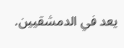يعد في الدمشقيين.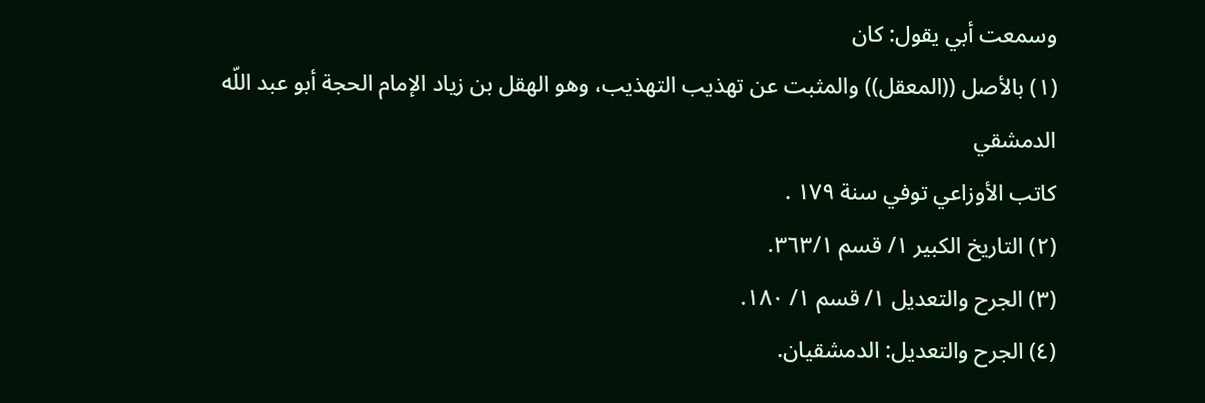وسمعت أبي يقول: كان
(١) بالأصل ((المعقل)) والمثبت عن تهذيب التهذيب، وهو الهقل بن زياد الإمام الحجة أبو عبد اللّه الدمشقي
كاتب الأوزاعي توفي سنة ١٧٩ .
(٢) التاريخ الكبير ١/ قسم ٣٦٣/١.
(٣) الجرح والتعديل ١/ قسم ١/ ١٨٠.
(٤) الجرح والتعديل: الدمشقيان.